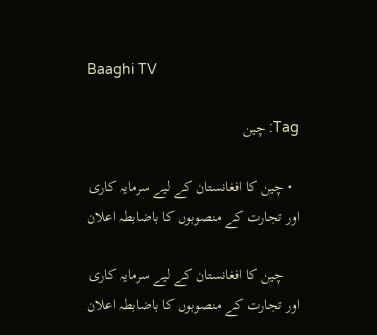Baaghi TV

Tag: چین

  • چین کا افغانستان کے لیے سرمایہ کاری اور تجارت کے منصوبوں کا باضابطہ اعلان

    چین کا افغانستان کے لیے سرمایہ کاری اور تجارت کے منصوبوں کا باضابطہ اعلان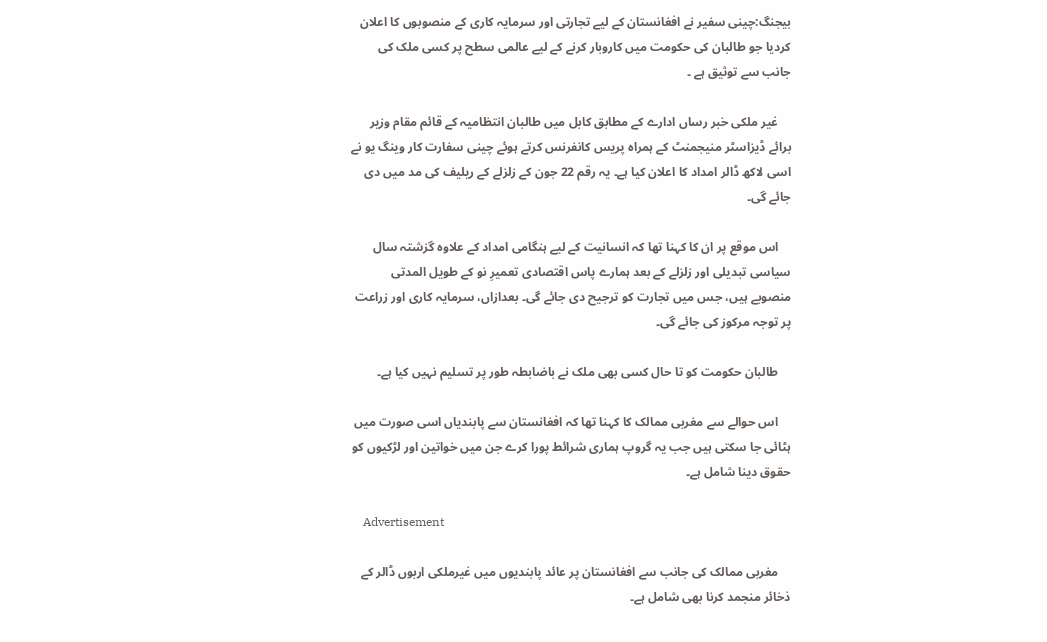بیجنگ:چینی سفیر نے افغانستان کے لیے تجارتی اور سرمایہ کاری کے منصوبوں کا اعلان کردیا جو طالبان کی حکومت میں کاروبار کرنے کے لیے عالمی سطح پر کسی ملک کی جانب سے توثیق ہے ۔

    غیر ملکی خبر رساں ادارے کے مطابق کابل میں طالبان انتظامیہ کے قائم مقام وزیر برائے ڈیزاسٹر منیجمنٹ کے ہمراہ پریس کانفرنس کرتے ہوئے چینی سفارت کار وینگ یو نے اسی لاکھ ڈالر امداد کا اعلان کیا ہے۔ یہ رقم 22 جون کے زلزلے کے ریلیف کی مد میں دی جائے گی۔

    اس موقع پر ان کا کہنا تھا کہ انسانیت کے لیے ہنگامی امداد کے علاوہ گزشتہ سال سیاسی تبدیلی اور زلزلے کے بعد ہمارے پاس اقتصادی تعمیرِ نو کے طویل المدتی منصوبے ہیں، جس میں تجارت کو ترجیح دی جائے گی۔ بعدازاں، سرمایہ کاری اور زراعت پر توجہ مرکوز کی جائے گی۔

    طالبان حکومت کو تا حال کسی بھی ملک نے باضابطہ طور پر تسلیم نہیں کیا ہے۔

    اس حوالے سے مغربی ممالک کا کہنا تھا کہ افغانستان سے پابندیاں اسی صورت میں ہٹائی جا سکتی ہیں جب یہ گروپ ہماری شرائط پورا کرے جن میں خواتین اور لڑکیوں کو حقوق دینا شامل ہے۔

    Advertisement

    مغربی ممالک کی جانب سے افغانستان پر عائد پابندیوں میں غیرملکی اربوں ڈالر کے ذخائر منجمد کرنا بھی شامل ہے۔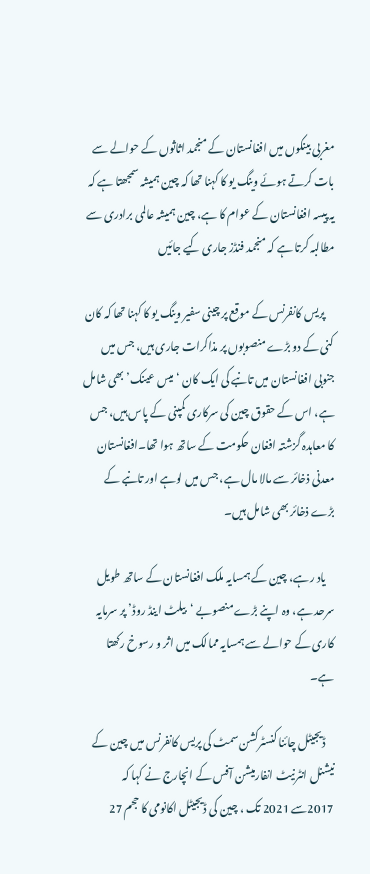مغربی بینکوں میں افغانستان کے منجمد اثاثوں کے حوالے سے بات کرتے ہوئے وینگ یو کا کہنا تھا کہ چین ہمیشہ سمجھتا ہے کہ یہ پیسہ افغانستان کے عوام کا ہے، چین ہمیشہ عالمی برادری سے مطالبہ کرتا ہے کہ منجمد فنڈز جاری کیے جائیں

    پریس کانفرنس کے موقع پر چینی سفیر وینگ یو کا کہنا تھا کہ کان کنی کے دو بڑے منصوبوں پر مذاکرات جاری ہیں، جس میں جنوبی افغانستان میں تانبے کی ایک کان ‘میس عینک’ بھی شامل ہے، اس کے حقوق چین کی سرکاری کمپنی کے پاس ہیں، جس کا معاہدہ گزشتہ افغان حکومت کے ساتھ ہوا تھا۔افغانستان معدنی ذخائر سے مالا مال ہے، جس میں لوہے اور تانبے کے بڑے ذخائر بھی شامل ہیں۔

    یاد رہے، چین کے ہمسایہ ملک افغانستان کے ساتھ طویل سرحد ہے، وہ اپنے بڑے منصوبے ‘بیلٹ اینڈ روڈ’ پر سرمایہ کاری کے حوالے سے ہمسایہ ممالک میں اثر و رسوخ رکھتا ہے۔

    ڈیجیٹل چائنا کنسٹرکشن سمٹ کی پریس کانفرنس میں چین کے نیشنل انٹرنیٹ انفارمیشن آفس کے انچارج نے کہا کہ 2017سے 2021 تک ، چین کی ڈیجیٹل اکانومی کا حجم 27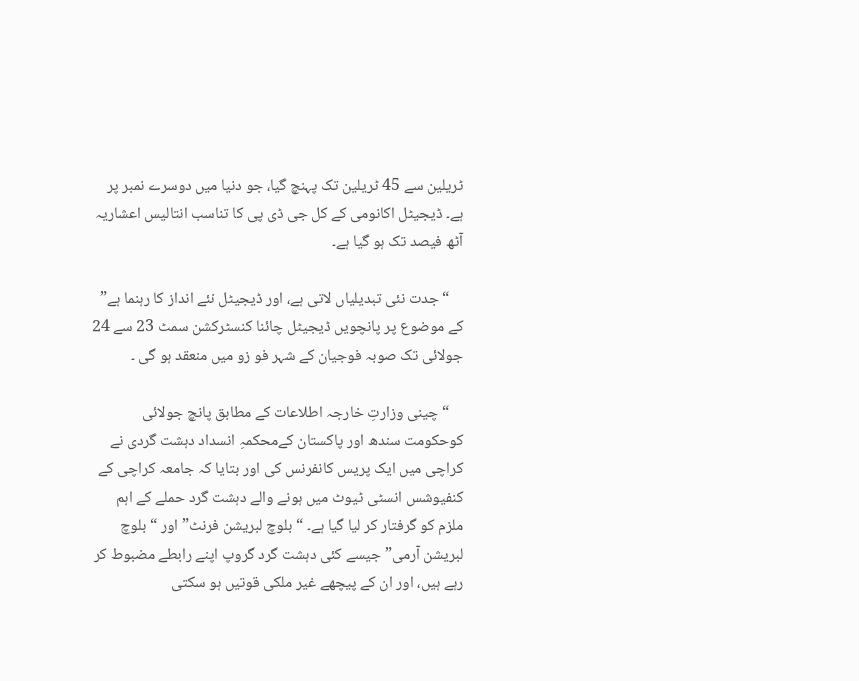ٹریلین سے 45 ٹریلین تک پہنچ گیا، جو دنیا میں دوسرے نمبر پر ہے۔ ڈیجیٹل اکانومی کے کل جی ڈی پی کا تناسب انتالیس اعشاریہ آٹھ فیصد تک ہو گیا ہے۔

    “جدت نئی تبدیلیاں لاتی ہے، اور ڈیجیٹل نئے انداز کا رہنما ہے” کے موضوع پر پانچویں ڈیجیٹل چائنا کنسٹرکشن سمٹ 23 سے 24 جولائی تک صوبہ فوجیان کے شہر فو زو میں منعقد ہو گی ۔

    “چینی وزارتِ خارجہ اطلاعات کے مطابق پانچ جولائی کوحکومت سندھ اور پاکستان کےمحکمہِ انسداد دہشت گردی نے کراچی میں ایک پریس کانفرنس کی اور بتایا کہ جامعہ کراچی کے کنفیوشس انسٹی ٹیوٹ میں ہونے والے دہشت گرد حملے کے اہم ملزم کو گرفتار کر لیا گیا ہے۔ “بلوچ لبریشن فرنٹ” اور “بلوچ لبریشن آرمی” جیسے کئی دہشت گرد گروپ اپنے رابطے مضبوط کر رہے ہیں، اور ان کے پیچھے غیر ملکی قوتیں ہو سکتی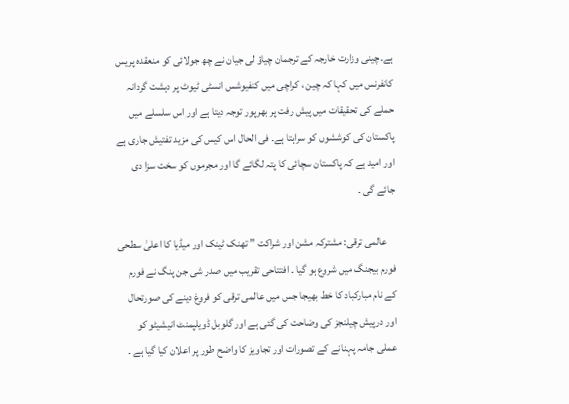ہے۔چینی وزارت خارجہ کے ترجمان چیاؤ لی جیان نے چھ جولائی کو منعقدہ پریس کانفرنس میں کہا کہ چین ، کراچی میں کنفیوشس انسٹی ٹیوٹ پر دہشت گردانہ حملے کی تحقیقات میں پیش رفت پر بھرپور توجہ دیتا ہے اور اس سلسلے میں پاکستان کی کوششوں کو سراہتا ہے۔ فی الحال اس کیس کی مزید تفتیش جاری ہے اور امید ہے کہ پاکستان سچائی کا پتہ لگائے گا اور مجرموں کو سخت سزا دی جائے گی ۔

    عالمی ترقی: مشترکہ مشن اور شراکت ” تھنک ٹینک اور میڈیا کا اعلیٰ سطحی فورم بیجنگ میں شروع ہو گیا ۔ افتتاحی تقریب میں صدر شی جن پنگ نے فورم کے نام مبارکباد کا خط بھیجا جس میں عالمی ترقی کو فروغ دینے کی صورتحال اور درپیش چیلنجز کی وضاحت کی گئی ہے اور گلوبل ڈویلپمنٹ انیشیٹو کو عملی جامہ پہنانے کے تصورات اور تجاویز کا واضح طور پر اعلان کیا گیا ہے ۔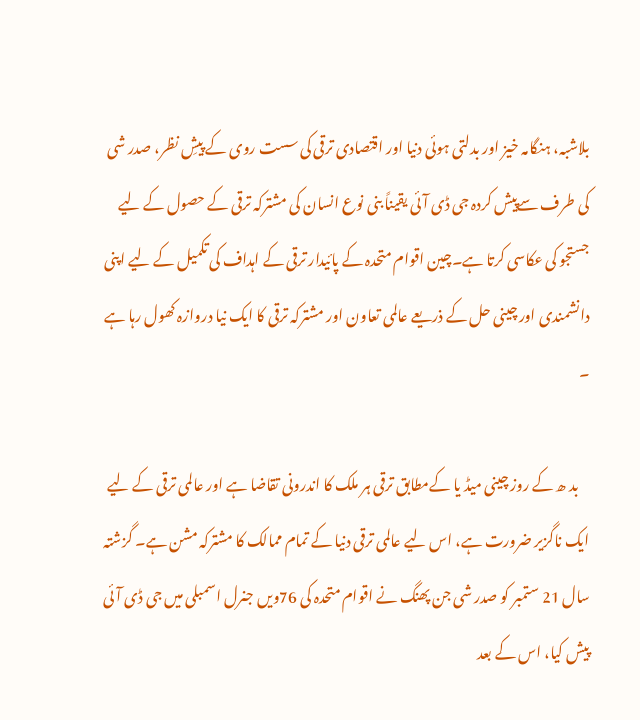بلاشبہ، ہنگامہ خیز اور بدلتی ہوئی دنیا اور اقتصادی ترقی کی سست روی کے پیشِ نظر، صدر شی کی طرف سےپیش کردہ جی ڈی آئی یقیناً بنی نوع انسان کی مشترکہ ترقی کے حصول کے لیے جستجو کی عکاسی کرتا ہے۔چین اقوام متحدہ کے پائیدار ترقی کے اہداف کی تکمیل کے لیے اپنی دانشمندی اور چینی حل کے ذریعے عالمی تعاون اور مشترکہ ترقی کا ایک نیا دروازہ کھول رہا ہے ۔

    بد ھ کے روز چینی میڈ یا کےمطابق ترقی ہر ملک کا اندرونی تقاضا ہے اور عالمی ترقی کے لیے ایک ناگزیر ضرورت ہے، اس لیے عالمی ترقی دنیا کے تمام ممالک کا مشترکہ مشن ہے۔ گزشتہ سال 21 ستمبر کو صدر شی جن پھنگ نے اقوام متحدہ کی 76ویں جنرل اسمبلی میں جی ڈی آئی پیش کیا، اس کے بعد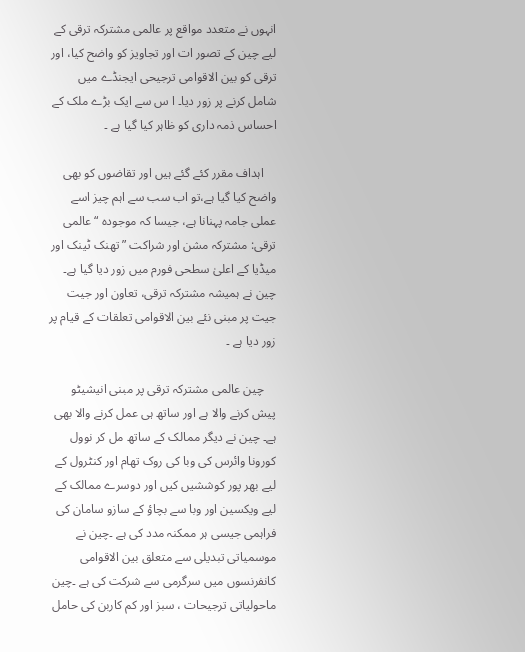انہوں نے متعدد مواقع پر عالمی مشترکہ ترقی کے لیے چین کے تصور ات اور تجاویز کو واضح کیا، اور ترقی کو بین الاقوامی ترجیحی ایجنڈے میں شامل کرنے پر زور دیا۔ ا س سے ایک بڑے ملک کے احساس ذمہ داری کو ظاہر کیا گیا ہے ۔

    اہداف مقرر کئے گئے ہیں اور تقاضوں کو بھی واضح کیا گیا ہے،تو اب سب سے اہم چیز اسے عملی جامہ پہنانا ہے، جیسا کہ موجودہ “عالمی ترقی: مشترکہ مشن اور شراکت ” تھنک ٹینک اور میڈیا کے اعلیٰ سطحی فورم میں زور دیا گیا ہے۔ چین نے ہمیشہ مشترکہ ترقی، تعاون اور جیت جیت پر مبنی نئے بین الاقوامی تعلقات کے قیام پر زور دیا ہے ۔

    چین عالمی مشترکہ ترقی پر مبنی انیشیٹو پیش کرنے والا ہے اور ساتھ ہی عمل کرنے والا بھی ہے۔ چین نے دیگر ممالک کے ساتھ مل کر نوول کورونا وائرس کی وبا کی روک تھام اور کنٹرول کے لیے بھر پور کوششیں کیں اور دوسرے ممالک کے لیے ویکسین اور وبا سے بچاؤ کے سازو سامان کی فراہمی جیسی ہر ممکنہ مدد کی ہے ۔چین نے موسمیاتی تبدیلی سے متعلق بین الاقوامی کانفرنسوں میں سرگرمی سے شرکت کی ہے ۔چین ماحولیاتی ترجیحات ، سبز اور کم کاربن کی حامل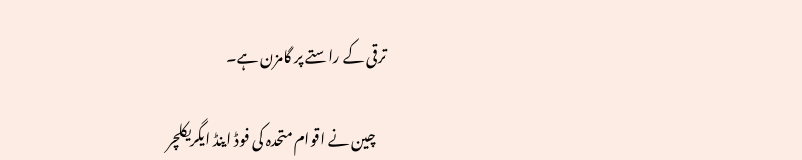ترقی کے راستے پر گامزن ہے۔

    چین نے اقوام متحدہ کی فوڈ اینڈ ایگریکلچر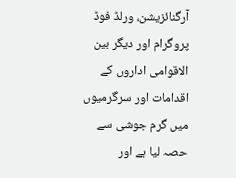آرگنائزیشن، ورلڈ فوڈ پروگرام اور دیگر بین الاقوامی اداروں کے اقدامات اور سرگرمیوں میں گرم جوشی سے حصہ لیا ہے اور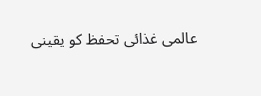عالمی غذائی تحفظ کو یقینی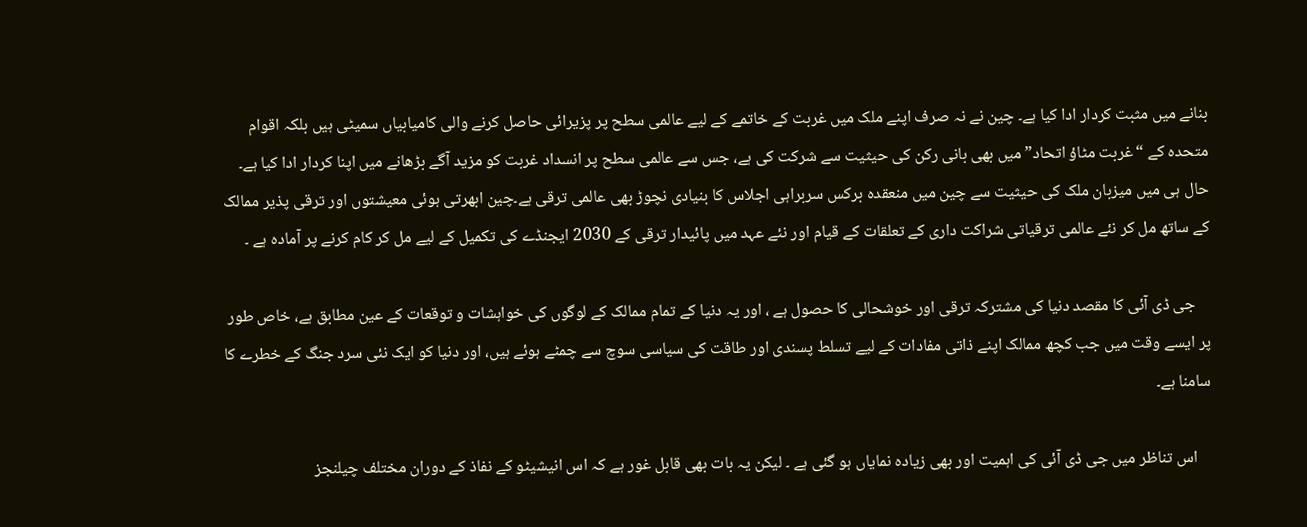بنانے میں مثبت کردار ادا کیا ہے۔ چین نے نہ صرف اپنے ملک میں غربت کے خاتمے کے لیے عالمی سطح پر پزیرائی حاصل کرنے والی کامیابیاں سمیٹی ہیں بلکہ اقوام متحدہ کے “غربت مٹاؤ اتحاد” میں بھی بانی رکن کی حیثیت سے شرکت کی ہے، جس سے عالمی سطح پر انسداد غربت کو مزید آگے بڑھانے میں اپنا کردار ادا کیا ہے۔ حال ہی میں میزبان ملک کی حیثیت سے چین میں منعقدہ برکس سربراہی اجلاس کا بنیادی نچوڑ بھی عالمی ترقی ہے۔چین ابھرتی ہوئی معیشتوں اور ترقی پذیر ممالک کے ساتھ مل کر نئے عالمی ترقیاتی شراکت داری کے تعلقات کے قیام اور نئے عہد میں پائیدار ترقی کے 2030 ایجنڈے کی تکمیل کے لیے مل کر کام کرنے پر آمادہ ہے ۔

    جی ڈی آئی کا مقصد دنیا کی مشترکہ ترقی اور خوشحالی کا حصول ہے ، اور یہ دنیا کے تمام ممالک کے لوگوں کی خواہشات و توقعات کے عین مطابق ہے، خاص طور پر ایسے وقت میں جب کچھ ممالک اپنے ذاتی مفادات کے لیے تسلط پسندی اور طاقت کی سیاسی سوچ سے چمٹے ہوئے ہیں، اور دنیا کو ایک نئی سرد جنگ کے خطرے کا سامنا ہے۔

    اس تناظر میں جی ڈی آئی کی اہمیت اور بھی زیادہ نمایاں ہو گئی ہے ۔ لیکن یہ بات بھی قابل غور ہے کہ اس انیشیٹو کے نفاذ کے دوران مختلف چیلنجز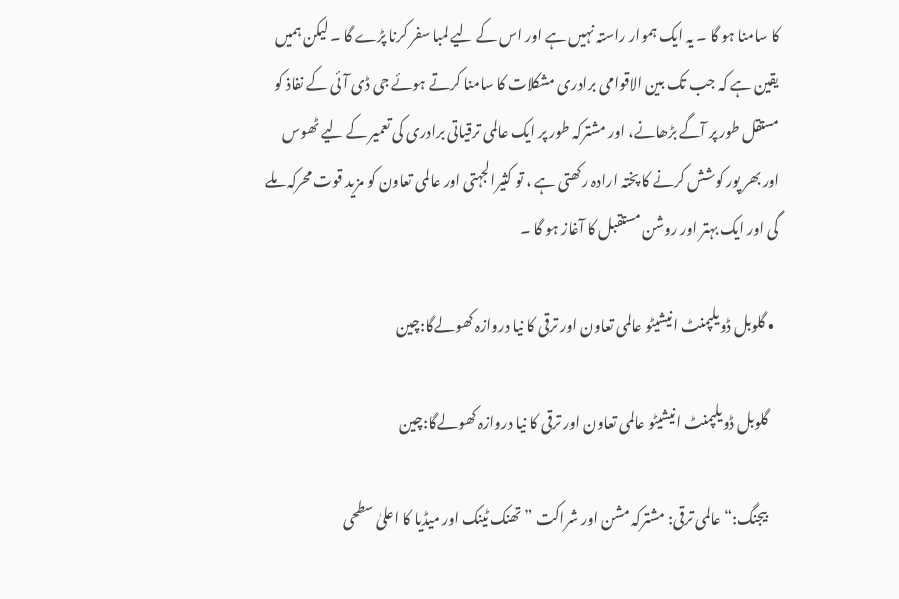کا سامنا ہو گا ۔ یہ ایک ہموار راستہ نہیں ہے اور اس کے لیے لمبا سفر کرنا پڑے گا ۔ لیکن ہمیں یقین ہے کہ جب تک بین الاقوامی برادری مشکلات کا سامنا کرتے ہوئے جی ڈی آئی کے نفاذ کو مستقل طور پر آگے بڑھانے، اور مشترکہ طور پر ایک عالمی ترقیاتی برادری کی تعمیر کے لیے ٹھوس اور بھر پور کوشش کرنے کا پختہ ارادہ رکھتی ہے ، تو کثیرالجہتی اور عالمی تعاون کو مزید قوت محرکہ ملے گی اور ایک بہتر اور روشن مستقبل کا آغاز ہو گا ۔

  • گلوبل ڈویلپمنٹ انیشیٹو عالمی تعاون اور ترقی کا نیا دروازہ کھولےگا:چین

    گلوبل ڈویلپمنٹ انیشیٹو عالمی تعاون اور ترقی کا نیا دروازہ کھولےگا:چین

    بیجنگ:“عالمی ترقی: مشترکہ مشن اور شراکت ” تھنک ٹینک اور میڈیا کا اعلیٰ سطحی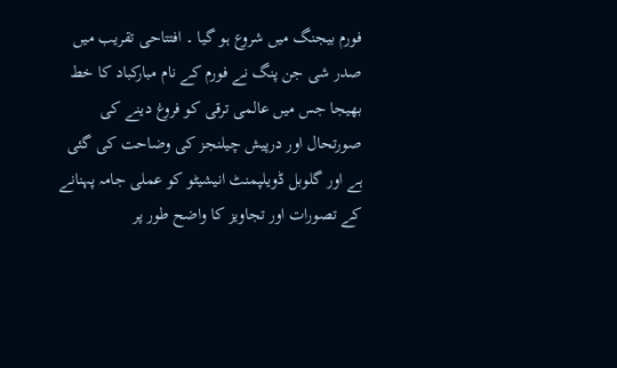فورم بیجنگ میں شروع ہو گیا ۔ افتتاحی تقریب میں صدر شی جن پنگ نے فورم کے نام مبارکباد کا خط بھیجا جس میں عالمی ترقی کو فروغ دینے کی صورتحال اور درپیش چیلنجز کی وضاحت کی گئی ہے اور گلوبل ڈویلپمنٹ انیشیٹو کو عملی جامہ پہنانے کے تصورات اور تجاویز کا واضح طور پر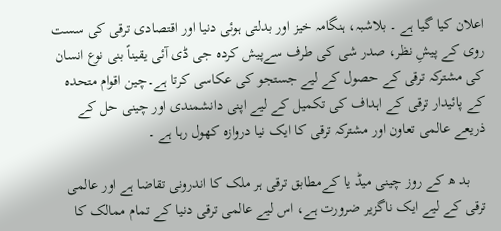اعلان کیا گیا ہے ۔ بلاشبہ، ہنگامہ خیز اور بدلتی ہوئی دنیا اور اقتصادی ترقی کی سست روی کے پیشِ نظر، صدر شی کی طرف سےپیش کردہ جی ڈی آئی یقیناً بنی نوع انسان کی مشترکہ ترقی کے حصول کے لیے جستجو کی عکاسی کرتا ہے۔چین اقوام متحدہ کے پائیدار ترقی کے اہداف کی تکمیل کے لیے اپنی دانشمندی اور چینی حل کے ذریعے عالمی تعاون اور مشترکہ ترقی کا ایک نیا دروازہ کھول رہا ہے ۔

    بد ھ کے روز چینی میڈ یا کےمطابق ترقی ہر ملک کا اندرونی تقاضا ہے اور عالمی ترقی کے لیے ایک ناگزیر ضرورت ہے، اس لیے عالمی ترقی دنیا کے تمام ممالک کا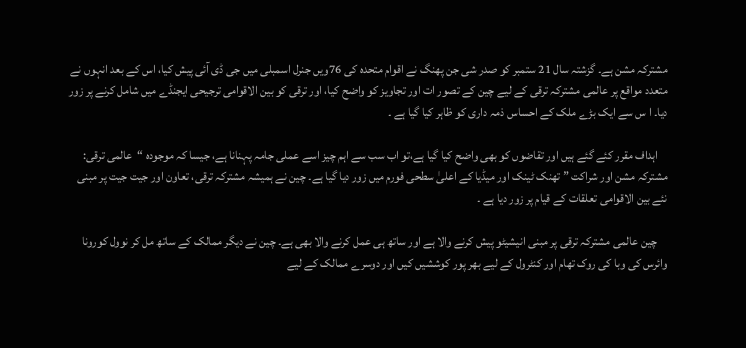مشترکہ مشن ہے۔ گزشتہ سال 21 ستمبر کو صدر شی جن پھنگ نے اقوام متحدہ کی 76ویں جنرل اسمبلی میں جی ڈی آئی پیش کیا، اس کے بعد انہوں نے متعدد مواقع پر عالمی مشترکہ ترقی کے لیے چین کے تصور ات اور تجاویز کو واضح کیا، اور ترقی کو بین الاقوامی ترجیحی ایجنڈے میں شامل کرنے پر زور دیا۔ ا س سے ایک بڑے ملک کے احساس ذمہ داری کو ظاہر کیا گیا ہے ۔

    اہداف مقرر کئے گئے ہیں اور تقاضوں کو بھی واضح کیا گیا ہے،تو اب سب سے اہم چیز اسے عملی جامہ پہنانا ہے، جیسا کہ موجودہ “عالمی ترقی: مشترکہ مشن اور شراکت ” تھنک ٹینک اور میڈیا کے اعلیٰ سطحی فورم میں زور دیا گیا ہے۔ چین نے ہمیشہ مشترکہ ترقی، تعاون اور جیت جیت پر مبنی نئے بین الاقوامی تعلقات کے قیام پر زور دیا ہے ۔

    چین عالمی مشترکہ ترقی پر مبنی انیشیٹو پیش کرنے والا ہے اور ساتھ ہی عمل کرنے والا بھی ہے۔ چین نے دیگر ممالک کے ساتھ مل کر نوول کورونا وائرس کی وبا کی روک تھام اور کنٹرول کے لیے بھر پور کوششیں کیں اور دوسرے ممالک کے لیے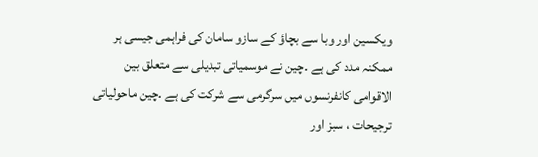ویکسین اور وبا سے بچاؤ کے سازو سامان کی فراہمی جیسی ہر ممکنہ مدد کی ہے ۔چین نے موسمیاتی تبدیلی سے متعلق بین الاقوامی کانفرنسوں میں سرگرمی سے شرکت کی ہے ۔چین ماحولیاتی ترجیحات ، سبز اور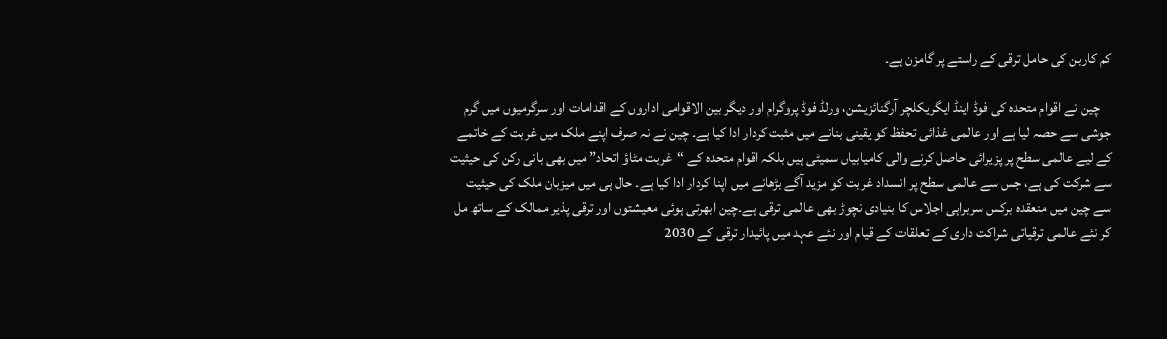کم کاربن کی حامل ترقی کے راستے پر گامزن ہے۔

    چین نے اقوام متحدہ کی فوڈ اینڈ ایگریکلچر آرگنائزیشن، ورلڈ فوڈ پروگرام اور دیگر بین الاقوامی اداروں کے اقدامات اور سرگرمیوں میں گرم جوشی سے حصہ لیا ہے اور عالمی غذائی تحفظ کو یقینی بنانے میں مثبت کردار ادا کیا ہے۔ چین نے نہ صرف اپنے ملک میں غربت کے خاتمے کے لیے عالمی سطح پر پزیرائی حاصل کرنے والی کامیابیاں سمیٹی ہیں بلکہ اقوام متحدہ کے “غربت مٹاؤ اتحاد” میں بھی بانی رکن کی حیثیت سے شرکت کی ہے، جس سے عالمی سطح پر انسداد غربت کو مزید آگے بڑھانے میں اپنا کردار ادا کیا ہے۔ حال ہی میں میزبان ملک کی حیثیت سے چین میں منعقدہ برکس سربراہی اجلاس کا بنیادی نچوڑ بھی عالمی ترقی ہے۔چین ابھرتی ہوئی معیشتوں اور ترقی پذیر ممالک کے ساتھ مل کر نئے عالمی ترقیاتی شراکت داری کے تعلقات کے قیام اور نئے عہد میں پائیدار ترقی کے 2030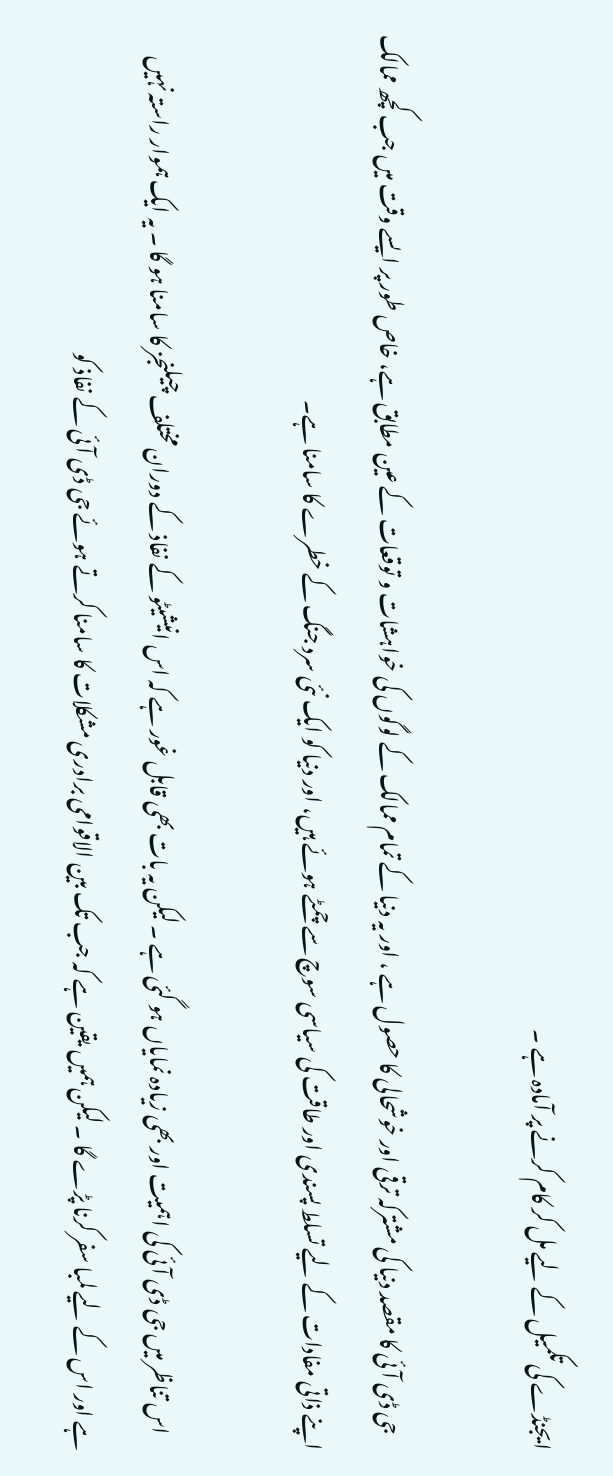ایجنڈے کی تکمیل کے لیے مل کر کام کرنے پر آمادہ ہے ۔

    جی ڈی آئی کا مقصد دنیا کی مشترکہ ترقی اور خوشحالی کا حصول ہے ، اور یہ دنیا کے تمام ممالک کے لوگوں کی خواہشات و توقعات کے عین مطابق ہے، خاص طور پر ایسے وقت میں جب کچھ ممالک اپنے ذاتی مفادات کے لیے تسلط پسندی اور طاقت کی سیاسی سوچ سے چمٹے ہوئے ہیں، اور دنیا کو ایک نئی سرد جنگ کے خطرے کا سامنا ہے۔

    اس تناظر میں جی ڈی آئی کی اہمیت اور بھی زیادہ نمایاں ہو گئی ہے ۔ لیکن یہ بات بھی قابل غور ہے کہ اس انیشیٹو کے نفاذ کے دوران مختلف چیلنجز کا سامنا ہو گا ۔ یہ ایک ہموار راستہ نہیں ہے اور اس کے لیے لمبا سفر کرنا پڑے گا ۔ لیکن ہمیں یقین ہے کہ جب تک بین الاقوامی برادری مشکلات کا سامنا کرتے ہوئے جی ڈی آئی کے نفاذ کو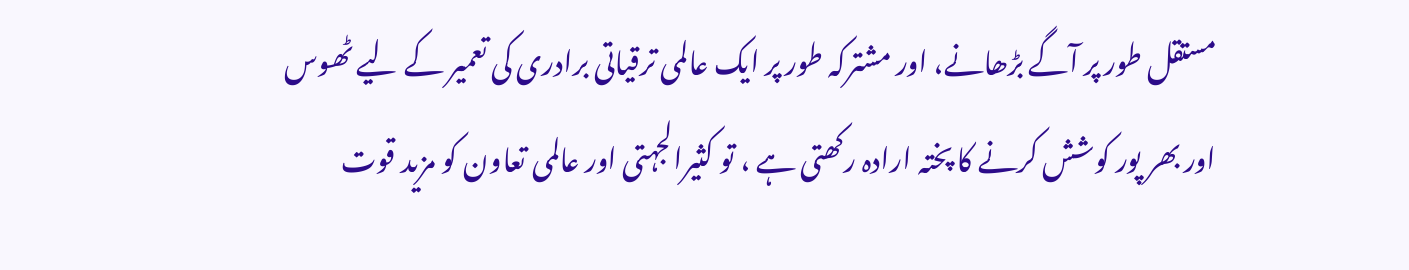مستقل طور پر آگے بڑھانے، اور مشترکہ طور پر ایک عالمی ترقیاتی برادری کی تعمیر کے لیے ٹھوس اور بھر پور کوشش کرنے کا پختہ ارادہ رکھتی ہے ، تو کثیرالجہتی اور عالمی تعاون کو مزید قوت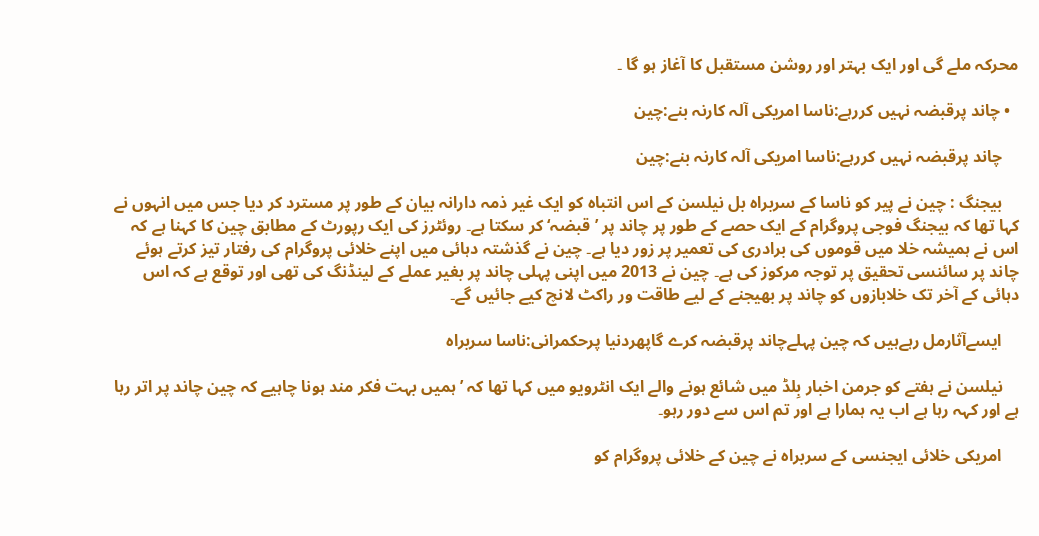محرکہ ملے گی اور ایک بہتر اور روشن مستقبل کا آغاز ہو گا ۔

  • چاند پرقبضہ نہیں کررہے:ناسا امریکی آلہ کارنہ بنے:چین

    چاند پرقبضہ نہیں کررہے:ناسا امریکی آلہ کارنہ بنے:چین

    بیجنگ : چین نے پیر کو ناسا کے سربراہ بل نیلسن کے اس انتباہ کو ایک غیر ذمہ دارانہ بیان کے طور پر مسترد کر دیا جس میں انہوں نے کہا تھا کہ بیجنگ فوجی پروگرام کے ایک حصے کے طور پر چاند پر ’قبضہ‘ کر سکتا ہے۔ روئٹرز کی ایک رپورٹ کے مطابق چین کا کہنا ہے کہ اس نے ہمیشہ خلا میں قوموں کی برادری کی تعمیر پر زور دیا ہے۔ چین نے گذشتہ دہائی میں اپنے خلائی پروگرام کی رفتار تیز کرتے ہوئے چاند پر سائنسی تحقیق پر توجہ مرکوز کی ہے۔ چین نے 2013 میں اپنی پہلی چاند پر بغیر عملے کے لینڈنگ کی تھی اور توقع ہے کہ اس دہائی کے آخر تک خلابازوں کو چاند پر بھیجنے کے لیے طاقت ور راکٹ لانچ کیے جائیں گے۔

    ایسےآثارمل رہےہیں کہ چین پہلےچاند پرقبضہ کرے گاپھردنیا پرحکمرانی:ناسا سربراہ

    نیلسن نے ہفتے کو جرمن اخبار بِلڈ میں شائع ہونے والے ایک انٹرویو میں کہا تھا کہ ’ہمیں بہت فکر مند ہونا چاہیے کہ چین چاند پر اتر رہا ہے اور کہہ رہا ہے اب یہ ہمارا ہے اور تم اس سے دور رہو۔

    امریکی خلائی ایجنسی کے سربراہ نے چین کے خلائی پروگرام کو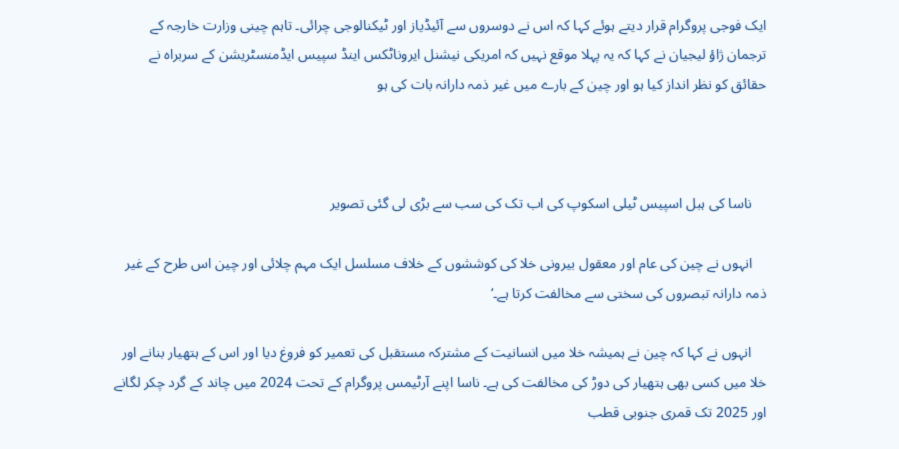ایک فوجی پروگرام قرار دیتے ہوئے کہا کہ اس نے دوسروں سے آئیڈیاز اور ٹیکنالوجی چرائی۔ تاہم چینی وزارت خارجہ کے ترجمان ژاؤ لیجیان نے کہا کہ یہ پہلا موقع نہیں کہ امریکی نیشنل ایروناٹکس اینڈ سپیس ایڈمنسٹریشن کے سربراہ نے حقائق کو نظر انداز کیا ہو اور چین کے بارے میں غیر ذمہ دارانہ بات کی ہو



    ناسا کی ہبل اسپیس ٹیلی اسکوپ کی اب تک کی سب سے بڑی لی گئی تصویر

    انہوں نے چین کی عام اور معقول بیرونی خلا کی کوششوں کے خلاف مسلسل ایک مہم چلائی اور چین اس طرح کے غیر ذمہ دارانہ تبصروں کی سختی سے مخالفت کرتا ہے۔‘

    انہوں نے کہا کہ چین نے ہمیشہ خلا میں انسانیت کے مشترکہ مستقبل کی تعمیر کو فروغ دیا اور اس کے ہتھیار بنانے اور خلا میں کسی بھی ہتھیار کی دوڑ کی مخالفت کی ہے۔ ناسا اپنے آرٹیمس پروگرام کے تحت 2024 میں چاند کے گرد چکر لگانے اور 2025 تک قمری جنوبی قطب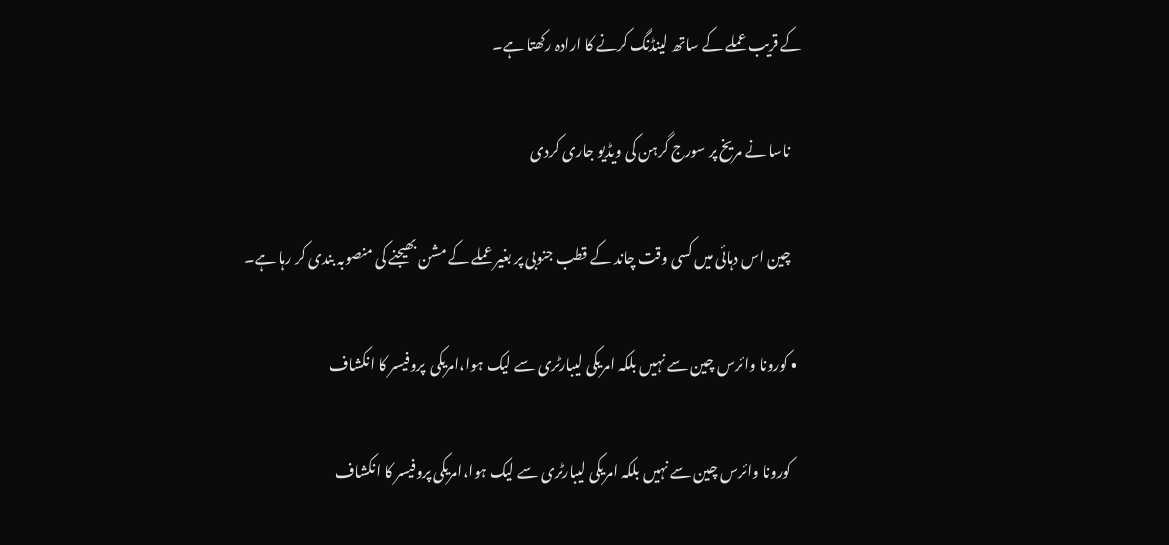کے قریب عملے کے ساتھ لینڈنگ کرنے کا ارادہ رکھتا ہے۔

    ناسا نے مریخ پر سورج گرہن کی ویڈیو جاری کردی

    چین اس دہائی میں کسی وقت چاند کے قطب جنوبی پر بغیر عملے کے مشن بھیجنے کی منصوبہ بندی کر رہا ہے۔

  • کورونا وائرس چین سے نہیں بلکہ امریکی لیبارٹری سے لیک ہوا،امریکی  پروفیسر کا انکشاف

    کورونا وائرس چین سے نہیں بلکہ امریکی لیبارٹری سے لیک ہوا،امریکی پروفیسر کا انکشاف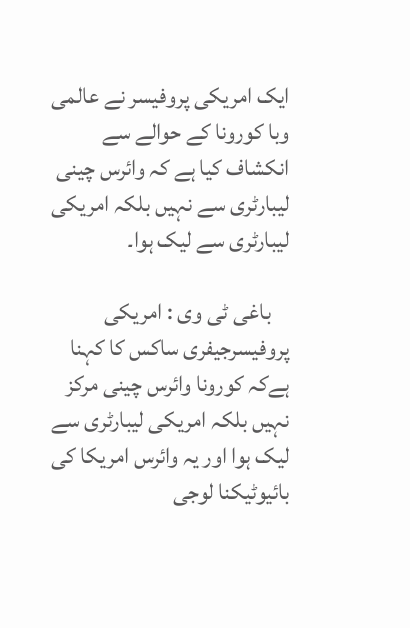ایک امریکی پروفیسر نے عالمی وبا کورونا کے حوالے سے انکشاف کیا ہے کہ وائرس چینی لیبارٹری سے نہیں بلکہ امریکی لیبارٹری سے لیک ہوا۔

    باغی ٹی وی : امریکی پروفیسرجیفری ساکس کا کہنا ہےکہ کورونا وائرس چینی مرکز نہیں بلکہ امریکی لیبارٹری سے لیک ہوا اور یہ وائرس امریکا کی بائیوٹیکنا لوجی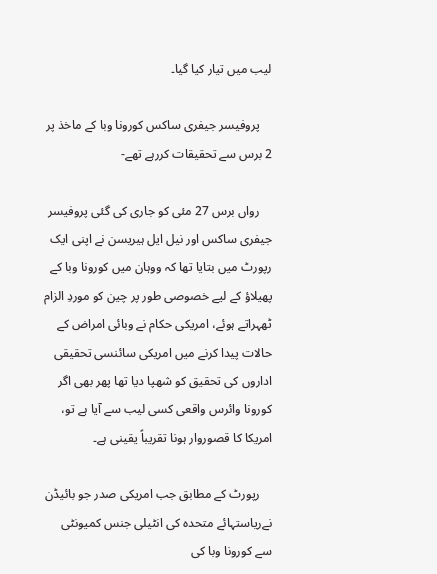لیب میں تیار کیا گیا۔

    پروفیسر جیفری ساکس کورونا وبا کے ماخذ پر 2 برس سے تحقیقات کررہے تھے-

    رواں برس 27 مئی کو جاری کی گئی پروفیسر جیفری ساکس اور نیل ایل ہیریسن نے اپنی ایک رپورٹ میں بتایا تھا کہ ووہان میں کورونا وبا کے پھیلاؤ کے لیے خصوصی طور پر چین کو موردِ الزام ٹھہراتے ہوئے، امریکی حکام نے وبائی امراض کے حالات پیدا کرنے میں امریکی سائنسی تحقیقی اداروں کی تحقیق کو شھپا دیا تھا پھر بھی اگر کورونا وائرس واقعی کسی لیب سے آیا ہے تو، امریکا کا قصوروار ہونا تقریباً یقینی ہے۔

    رپورٹ کے مطابق جب امریکی صدر جو بائیڈن نےریاستہائے متحدہ کی انٹیلی جنس کمیونٹی سے کورونا وبا کی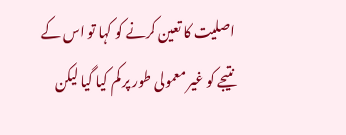اصلیت کا تعین کرنے کو کہا تو اس کے نتیجے کو غیر معمولی طور پر کم کیا گیا لیکن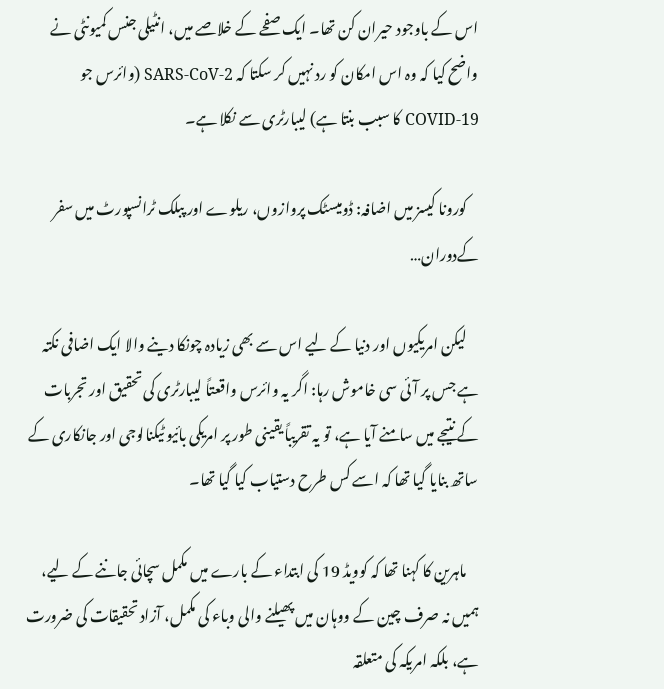اس کے باوجود حیران کن تھا۔ ایک صفحے کے خلاصے میں، انٹیلی جنس کمیونٹی نے واضح کیا کہ وہ اس امکان کو رد نہیں کر سکتا کہ SARS-CoV-2 (وائرس جو COVID-19 کا سبب بنتا ہے) لیبارٹری سے نکلا ہے۔

    کورونا کیسز میں اضافہ: ڈومیسٹک پروازوں، ریلوے اور پبلک ٹرانسپورٹ میں سفر کےدوران…

    لیکن امریکیوں اور دنیا کے لیے اس سے بھی زیادہ چونکا دینے والا ایک اضافی نکتہ ہے جس پر آئی سی خاموش رہا: اگر یہ وائرس واقعتاً لیبارٹری کی تحقیق اور تجربات کے نتیجے میں سامنے آیا ہے، تو یہ تقریباً یقینی طور پر امریکی بائیو ٹیکنالوجی اور جانکاری کے ساتھ بنایا گیا تھا کہ اسے کس طرح دستیاب کیا گیا تھا۔

    ماہرین کا کہنا تھا کہ کوویڈ 19 کی ابتداء کے بارے میں مکمل سچائی جاننے کے لیے، ہمیں نہ صرف چین کے ووہان میں پھیلنے والی وباء کی مکمل، آزاد تحقیقات کی ضرورت ہے، بلکہ امریکہ کی متعلقہ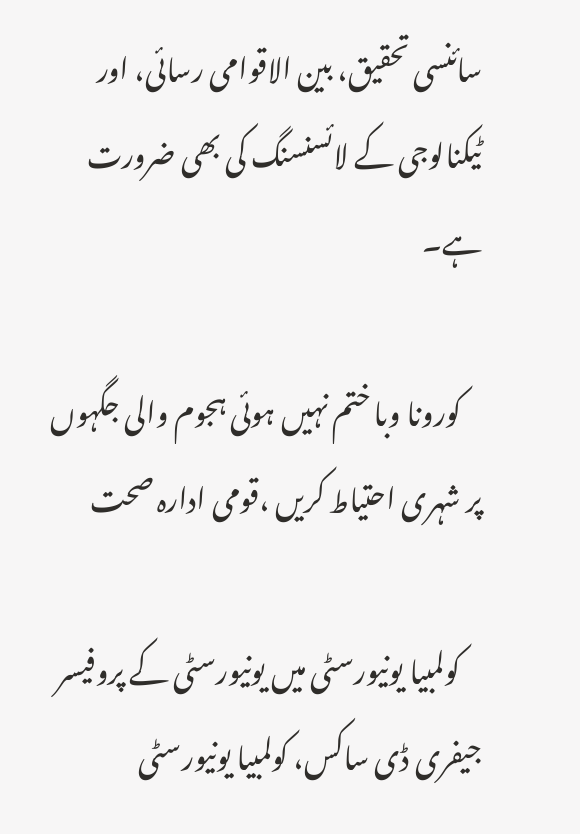سائنسی تحقیق، بین الاقوامی رسائی، اور ٹیکنالوجی کے لائسنسنگ کی بھی ضرورت ہے۔

    کورونا وبا ختم نہیں ہوئی ہجوم والی جگہوں پر شہری احتیاط کریں ،قومی ادارہ صحت

    کولمبیا یونیورسٹی میں یونیورسٹی کے پروفیسر جیفری ڈی ساکس، کولمبیا یونیورسٹی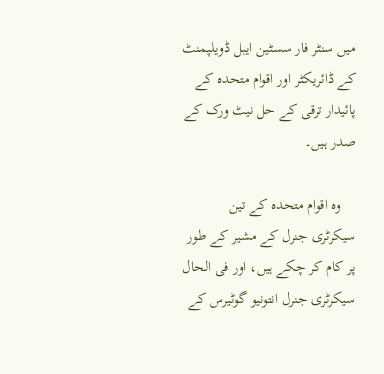میں سنٹر فار سسٹین ایبل ڈویلپمنٹ کے ڈائریکٹر اور اقوام متحدہ کے پائیدار ترقی کے حل نیٹ ورک کے صدر ہیں۔

    وہ اقوام متحدہ کے تین سیکرٹری جنرل کے مشیر کے طور پر کام کر چکے ہیں، اور فی الحال سیکرٹری جنرل انتونیو گوٹیرس کے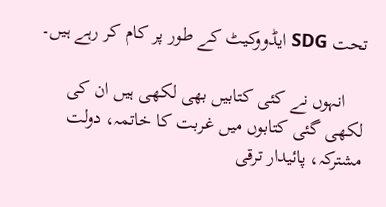تحت SDG ایڈووکیٹ کے طور پر کام کر رہے ہیں۔

    انہوں نے کئی کتابیں بھی لکھی ہیں ان کی لکھی گئی کتابوں میں غربت کا خاتمہ، دولت مشترکہ، پائیدار ترقی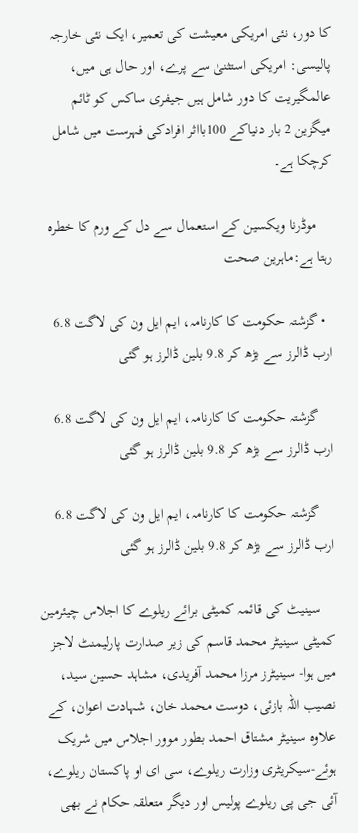کا دور، نئی امریکی معیشت کی تعمیر، ایک نئی خارجہ پالیسی: امریکی استثنیٰ سے پرے، اور حال ہی میں، عالمگیریت کا دور شامل ہیں جیفری ساکس کو ٹائم میگزین 2 بار دنیاکے 100بااثر افرادکی فہرست میں شامل کرچکا ہے۔

    موڈرنا ویکسین کے استعمال سے دل کے ورم کا خطرہ رہتا ہے:ماہرین صحت

  • گزشتہ حکومت کا کارنامہ، ایم ایل ون کی لاگت 6.8 ارب ڈالرز سے بڑھ کر 9.8 بلین ڈالرز ہو گئی

    گزشتہ حکومت کا کارنامہ، ایم ایل ون کی لاگت 6.8 ارب ڈالرز سے بڑھ کر 9.8 بلین ڈالرز ہو گئی

    گزشتہ حکومت کا کارنامہ، ایم ایل ون کی لاگت 6.8 ارب ڈالرز سے بڑھ کر 9.8 بلین ڈالرز ہو گئی

    سینیٹ کی قائمہ کمیٹی برائے ریلوے کا اجلاس چیئرمین کمیٹی سینیٹر محمد قاسم کی زیر صدارت پارلیمنٹ لاجز میں ہوا- سینیٹرز مرزا محمد آفریدی، مشاہد حسین سید، نصیب اللّہ بازئی، دوست محمد خان، شہادت اعوان، کے علاوہ سینیٹر مشتاق احمد بطور موور اجلاس میں شریک ہوئے-سیکریٹری وزارت ریلوے، سی ای او پاکستان ریلوے، آئی جی پی ریلوے پولیس اور دیگر متعلقہ حکام نے بھی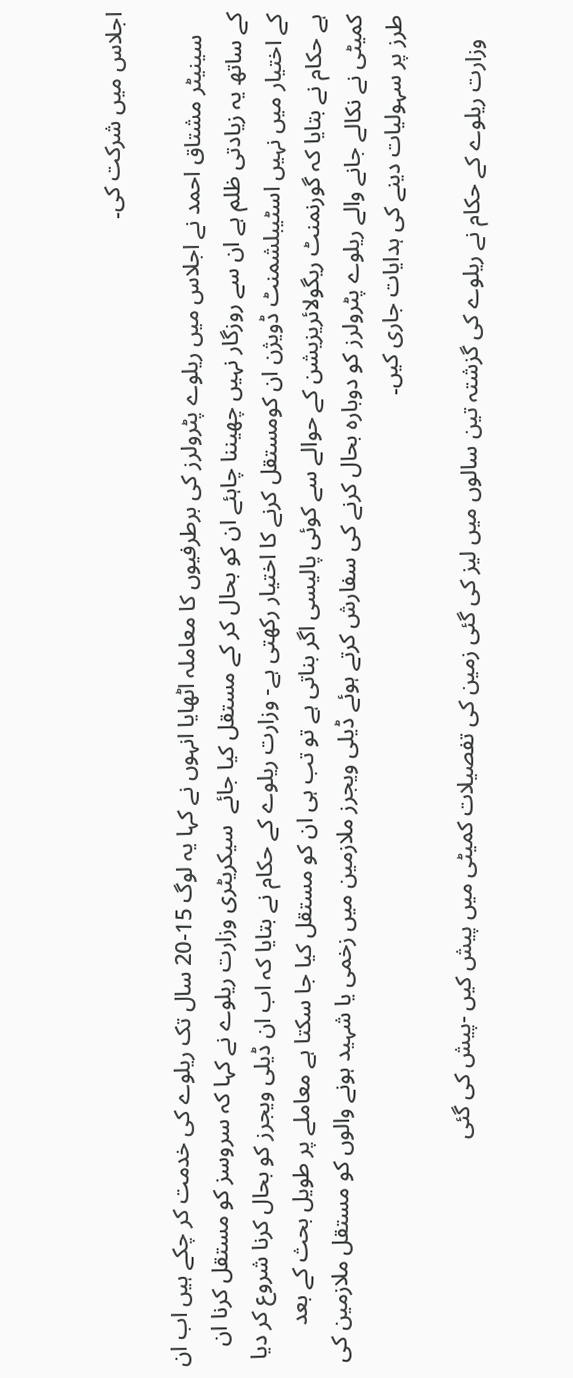اجلاس میں شرکت کی۔

    سینیٹر مشتاق احمد نے اجلاس میں ریلوے پٹرولرز کی برطرفیوں کا معاملہ اٹھایا انہوں نے کہا یہ لوگ 15-20 سال تک ریلوے کی خدمت کر چکے ہیں اب ان کے ساتھ یہ زیادتی ظلم ہے ان سے روزگار نہیں چھیننا چاہئے ان کو بحال کر کے مستقل کیا جائے  سیکریٹری وزارت ریلوے نے کہا کہ سروسز کو مستقل کرنا ان کے اختیار میں نہیں اسٹیبلشمنٹ ڈویژن ان کومستقل کرنے کا اختیار رکھتی ہے- وزارت ریلوے کے حکام نے بتایا کہ اب ان ڈیلی ویجرز کو بحال کرنا شروع کر دیا ہے حکام نے بتایا کہ گورنمنٹ ریگولائریزیشن کے حوالے سے کوئی پالیسی اگر بناتی ہے تو تب ہی ان کو مستقل کیا جا سکتا ہے معاملے پر طویل بحث کے بعد کمیٹی نے نکالے جانے والے ریلوے پٹرولرز کو دوبارہ بحال کرنے کی سفارش کرتے ہوئے ڈیلی ویجرز ملازمین میں زخمی یا شہید ہونے والوں کو مستقل ملازمین کی طرز پر سہولیات دینے کی ہدایات جاری کیں۔

    وزارت ریلوے کے حکام نے ریلوے کی گزشتہ تین سالوں میں لیز کی گئی زمین کی تفصیلات کمیٹی میں پیش کیں -پیش کی گئی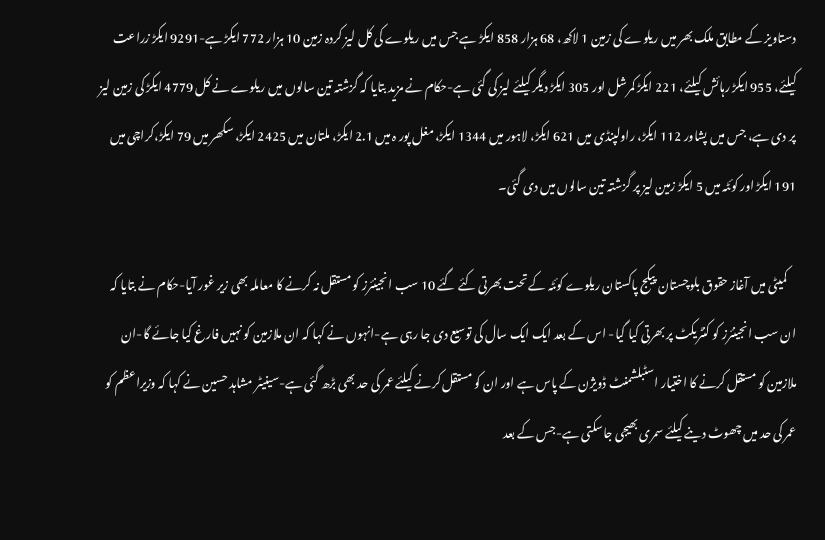دستاویز کے مطابق ملک بھر میں ریلوے کی زمین 1 لاکھ، 68 ہزار 858 ایکڑ ہے جس میں ریلوے کی کل لیز کردہ زمین 10 ہزار 772 ایکڑ ہے-9291 ایکڑ زراعت کیلئے، 955 ایکڑ رہائش کیلئے، 221 ایکڑ کمرشل اور 305 ایکڑ دیگر کیلئے لیز کی گئی ہے-حکام نے مزید بتایا کہ گزشتہ تین سالوں میں ریلوے نے کل 4779 ایکڑ کی زمین لیز پر دی ہے، جس میں پشاور 112 ایکڑ، راولپنڈی میں 621 ایکڑ، لاہور میں 1344 ایکڑ، مغل پور ہ میں 2.1 ایکڑ، ملتان میں 2425 ایکڑ، سکھر میں 79 ایکڑ،کراچی میں 191 ایکڑ اور کوئٹہ میں 5 ایکڑ زمین لیز پر گزشتہ تین سالوں میں دی گئی۔

    کمیٹی میں آغاز حقوق بلوچستان پیکج پاکستان ریلوے کوئٹہ کے تحت بھرتی کئے گئے 10 سب انجینئرز کو مستقل نہ کرنے کا معاملہ بھی زیر غور آیا-حکام نے بتایا کہ ان سب انجینئرز کو کنٹریکٹ پر بھرتی کیا گیا- اس کے بعد ایک ایک سال کی توسیع دی جا رہی ہے-انہوں نے کہا کہ ان ملازمین کو نہیں فارغ کیا جائے گا-ان ملازمین کو مستقل کرنے کا اختیار اسٹبلشمنٹ ڈویژن کے پاس ہے اور ان کو مستقل کرنے کیلئے عمر کی حد بھی بڑھ گئی ہے-سینیٹر مشاہد حسین نے کہا کہ وزیراعظم کو عمر کی حد میں چھوٹ دینے کیلئے سمری بھیجی جاسکتی ہے-جس کے بعد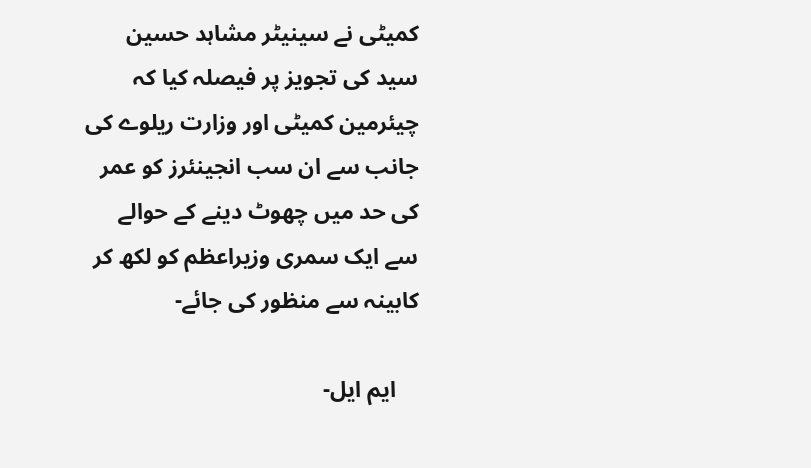کمیٹی نے سینیٹر مشاہد حسین سید کی تجویز پر فیصلہ کیا کہ چیئرمین کمیٹی اور وزارت ریلوے کی جانب سے ان سب انجینئرز کو عمر کی حد میں چھوٹ دینے کے حوالے سے ایک سمری وزیراعظم کو لکھ کر کابینہ سے منظور کی جائے-

    ایم ایل-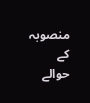منصوبہ کے حوالے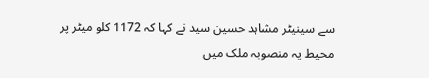سے سینیٹر مشاہد حسین سید نے کہا کہ 1172 کلو میٹر پر محیط یہ منصوبہ ملک میں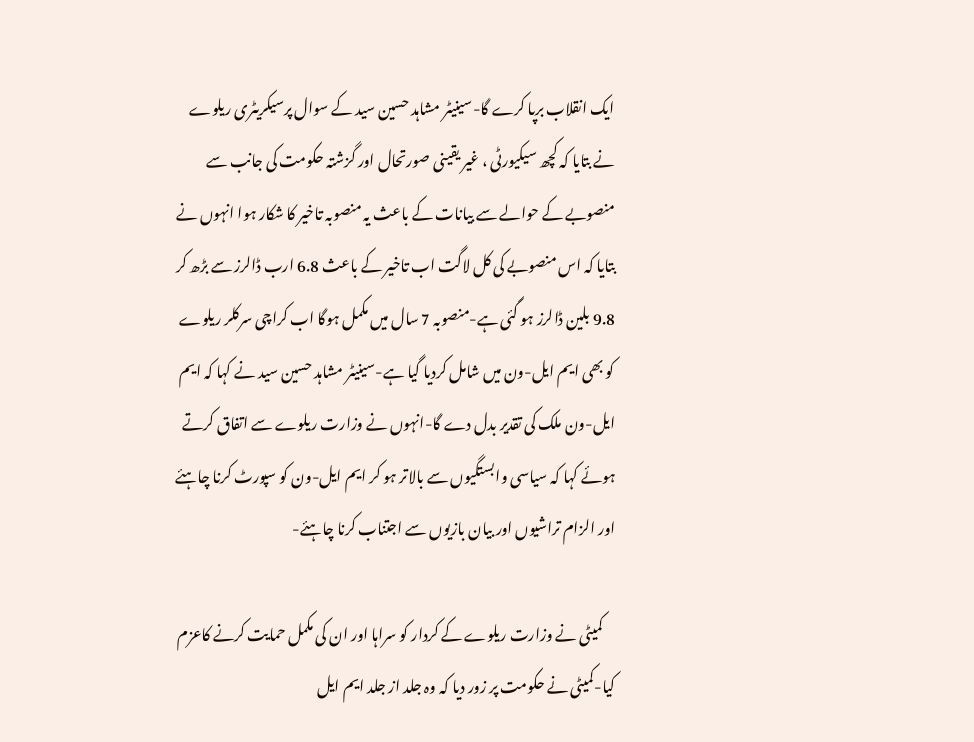ایک انقلاب برپا کرے گا-سینیٹر مشاہد حسین سید کے سوال پرسیکریٹری ریلوے نے بتایا کہ کچھ سیکیورٹی ، غیر یقینی صورتحال اور گزشتہ حکومت کی جانب سے منصوبے کے حوالے سے بیانات کے باعث یہ منصوبہ تاخیر کا شکار ہوا انہوں نے بتایا کہ اس منصوبے کی کل لاگت اب تاخیر کے باعث 6.8 ارب ڈالرز سے بڑھ کر 9.8 بلین ڈالرز ہو گئی ہے-منصوبہ 7 سال میں مکمل ہوگا اب کراچی سرکلر ریلوے کو بھی ایم ایل-ون میں شامل کردیا گیا ہے-سینیٹر مشاہد حسین سید نے کہا کہ ایم ایل-ون ملک کی تقدیر بدل دے گا-انہوں نے وزارت ریلوے سے اتفاق کرتے ہوئے کہا کہ سیاسی وابستگیوں سے بالاتر ہو کر ایم ایل-ون کو سپورٹ کرنا چاہئے اور الزام تراشیوں اور بیان بازیوں سے اجتناب کرنا چاہئے-

    کمیٹی نے وزارت ریلوے کے کردار کو سراہا اور ان کی مکمل حمایت کرنے کاعزم کیا-کمیٹی نے حکومت پر زور دیا کہ وہ جلد از جلد ایم ایل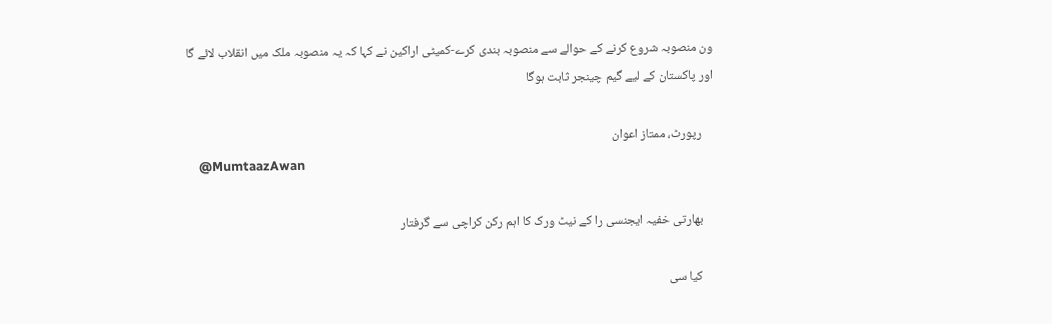ون منصوبہ شروع کرنے کے حوالے سے منصوبہ بندی کرے-کمیٹی اراکین نے کہا کہ یہ منصوبہ ملک میں انقلاب لائے گا اور پاکستان کے لیے گیم چینجر ثابت ہوگا

    رپورٹ، ممتاز اعوان
    @MumtaazAwan

    بھارتی خفیہ ایجنسی را کے نیٹ ورک کا اہم رکن کراچی سے گرفتار

    کیا سی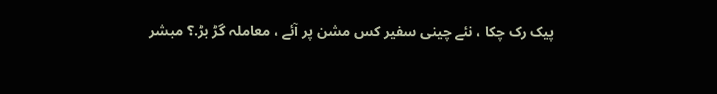پیک رک چکا ، نئے چینی سفیر کس مشن پر آئے ، معاملہ گڑ بڑ.؟ مبشر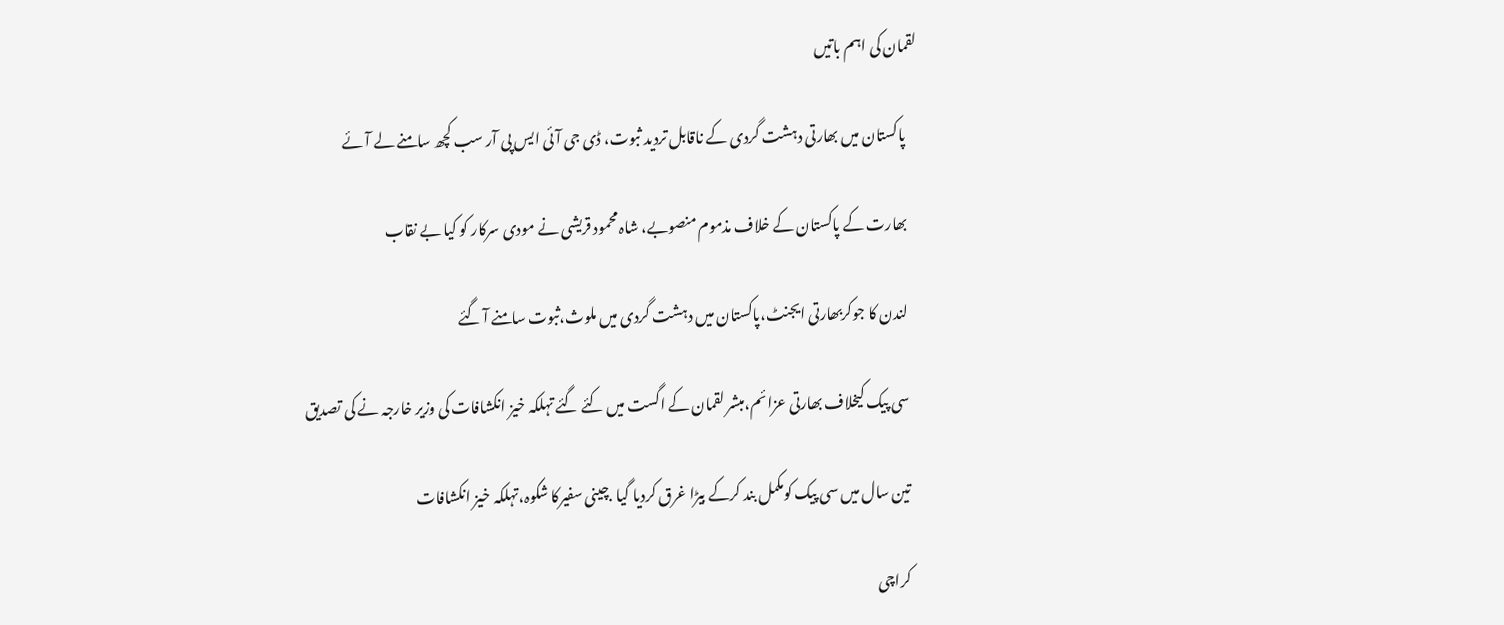لقمان کی اہم باتیں

    پاکستان میں بھارتی دہشت گردی کے ناقابل تردید ثبوت، ڈی جی آئی ایس پی آر سب کچھ سامنے لے آئے

    بھارت کے پاکستان کے خلاف مذموم منصوبے، شاہ محمود قریشی نے مودی سرکار کو کیا بے نقاب

    لندن کا جوکربھارتی ایجنٹ،پاکستان میں دہشت گردی میں ملوث،ثبوت سامنے آ گئے

    سی پیک کیخلاف بھارتی عزائم،مبشر لقمان کے اگست میں کئے گئے تہلکہ خیز انکشافات کی وزیر خارجہ نے کی تصدیق

    تین سال میں سی پیک کومکمل بند کرکے بیڑا غرق کردیا گیا .چینی سفیرکا شکوہ،تہلکہ خیز انکشافات

    کراچی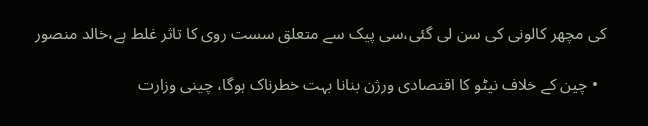کی مچھر کالونی کی سن لی گئی،سی پیک سے متعلق سست روی کا تاثر غلط ہے،خالد منصور

  • چین کے خلاف نیٹو کا اقتصادی ورژن بنانا بہت خطرناک ہوگا، چینی وزارت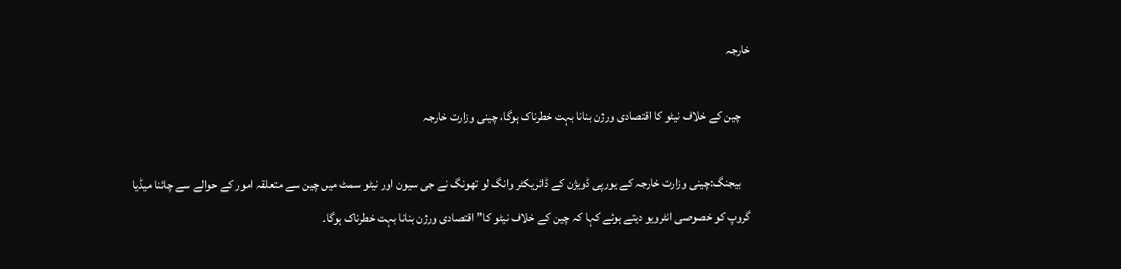خارجہ

    چین کے خلاف نیٹو کا اقتصادی ورژن بنانا بہت خطرناک ہوگا، چینی وزارت خارجہ

    بیجنگ:چینی وزارت خارجہ کے یورپی ڈویژن کے ڈائریکٹر وانگ لو تھونگ نے جی سیون اور نیٹو سمٹ میں چین سے متعلقہ امور کے حوالے سے چائنا میڈیا گروپ کو خصوصی انٹرویو دیتے ہوئے کہا کہ چین کے خلاف نیٹو کا” اقتصادی ورژن بنانا بہت خطرناک ہوگا۔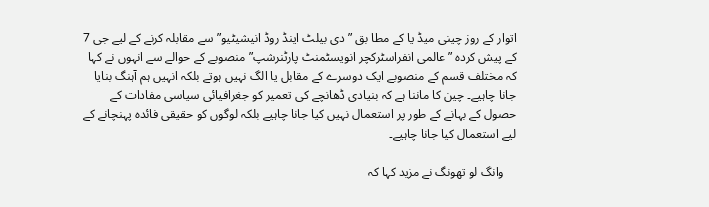اتوار کے روز چینی میڈ یا کے مطا بق ” دی بیلٹ اینڈ روڈ انیشیٹیو” سے مقابلہ کرنے کے لیے جی 7 کے پیش کردہ ” عالمی انفراسٹرکچر انویسٹمنٹ پارٹنرشپ” منصوبے کے حوالے سے انہوں نے کہا کہ مختلف قسم کے منصوبے ایک دوسرے کے مقابل یا الگ نہیں ہوتے بلکہ انہیں ہم آہنگ بنایا جانا چاہیے۔ چین کا ماننا ہے کہ بنیادی ڈھانچے کی تعمیر کو جغرافیائی سیاسی مفادات کے حصول کے بہانے کے طور پر استعمال نہیں کیا جانا چاہیے بلکہ لوگوں کو حقیقی فائدہ پہنچانے کے لیے استعمال کیا جانا چاہیے۔

    وانگ لو تھونگ نے مزید کہا کہ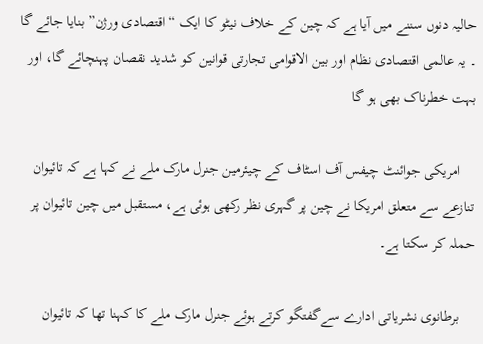حالیہ دنوں سننے میں آیا ہے کہ چین کے خلاف نیٹو کا ایک “اقتصادی ورژن” بنایا جائے گا ۔ یہ عالمی اقتصادی نظام اور بین الاقوامی تجارتی قوانین کو شدید نقصان پہنچائے گا، اور بہت خطرناک بھی ہو گا

    امریکی جوائنٹ چیفس آف اسٹاف کے چیئرمین جنرل مارک ملے نے کہا ہے کہ تائیوان تنازعے سے متعلق امریکا نے چین پر گہری نظر رکھی ہوئی ہے، مستقبل میں چین تائیوان پر حملہ کر سکتا ہے۔

    برطانوی نشریاتی ادارے سےگفتگو کرتے ہوئے جنرل مارک ملے کا کہنا تھا کہ تائیوان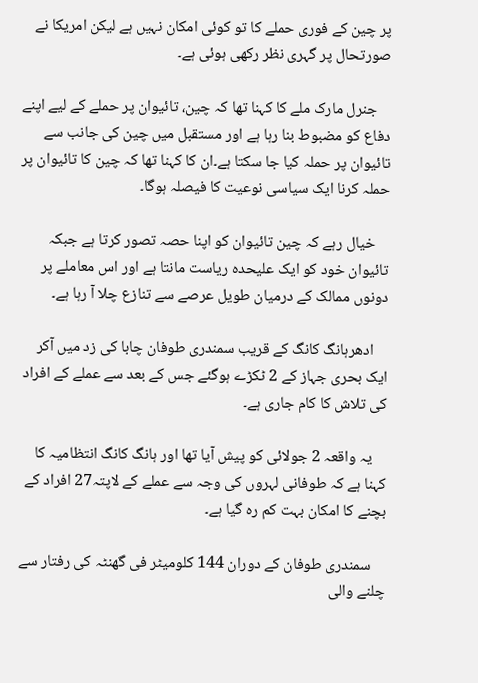پر چین کے فوری حملے کا تو کوئی امکان نہیں ہے لیکن امریکا نے صورتحال پر گہری نظر رکھی ہوئی ہے۔

    جنرل مارک ملے کا کہنا تھا کہ چین، تائیوان پر حملے کے لیے اپنے دفاع کو مضبوط بنا رہا ہے اور مستقبل میں چین کی جانب سے تائیوان پر حملہ کیا جا سکتا ہے۔ان کا کہنا تھا کہ چین کا تائیوان پر حملہ کرنا ایک سیاسی نوعیت کا فیصلہ ہوگا۔

    خیال رہے کہ چین تائیوان کو اپنا حصہ تصور کرتا ہے جبکہ تائیوان خود کو ایک علیحدہ ریاست مانتا ہے اور اس معاملے پر دونوں ممالک کے درمیان طویل عرصے سے تنازع چلا آ رہا ہے۔

    ادھرہانگ کانگ کے قریب سمندری طوفان چابا کی زد میں آکر ایک بحری جہاز کے 2 ٹکڑے ہوگئے جس کے بعد سے عملے کے افراد کی تلاش کا کام جاری ہے۔

    یہ واقعہ 2 جولائی کو پیش آیا تھا اور ہانگ کانگ انتظامیہ کا کہنا ہے کہ طوفانی لہروں کی وجہ سے عملے کے لاپتہ27 افراد کے بچنے کا امکان بہت کم رہ گیا ہے۔

    سمندری طوفان کے دوران 144 کلومیٹر فی گھنٹہ کی رفتار سے چلنے والی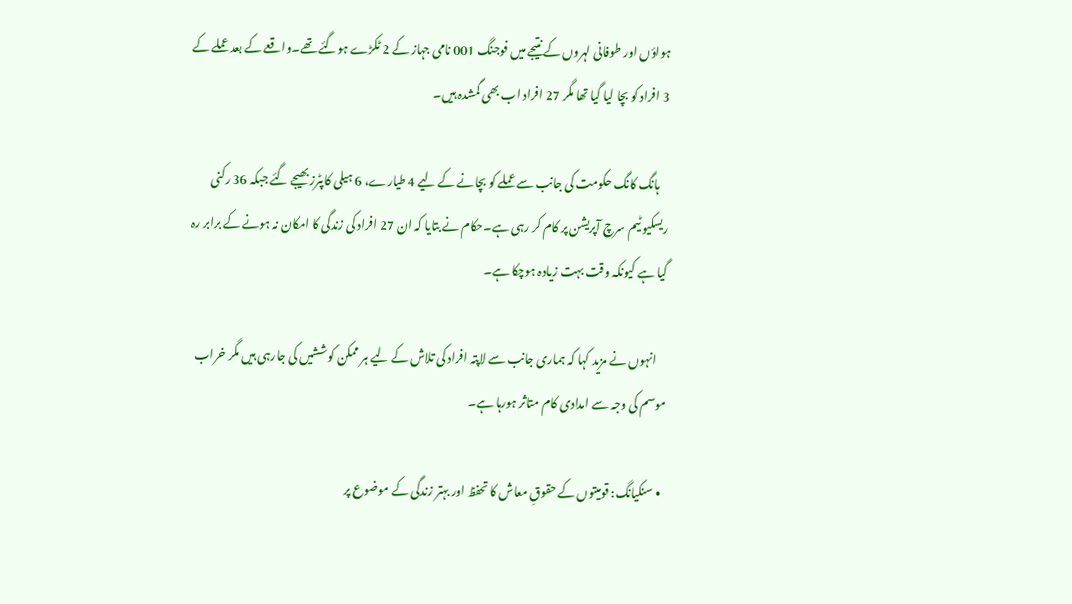ہواؤں اور طوفانی لہروں کے نتیجے میں فوجنگ 001 نامی جہاز کے 2 ٹکڑے ہوگئے تھے۔واقعے کے بعد عملے کے 3 افراد کو بچا لیا گیا تھا مگر 27 افراد اب بھی گمشدہ ہیں۔

    ہانگ کانگ حکومت کی جانب سے عملے کو بچانے کے لیے 4 طیارے، 6 ہیلی کاپٹرز بھیجے گئے جبکہ 36 رکنی ریسکیو ٹیم سرچ آپریشن پر کام کر رہی ہے۔حکام نے بتایا کہ ان 27 افراد کی زندگی کا امکان نہ ہونے کے برابر رہ گیا ہے کیونکہ وقت بہت زیادہ ہوچکا ہے۔

    انہوں نے مزید کہا کہ ہماری جانب سے لاپتہ افراد کی تلاش کے لیے ہر ممکن کوششیں کی جارہی ہیں مگر خراب موسم کی وجہ سے امدادی کام متاثر ہورہا ہے۔

  • سنکیانگ: قومیتوں کے حقوقِ معاش کا تحفظ اور بہتر زندگی کے موضوع پر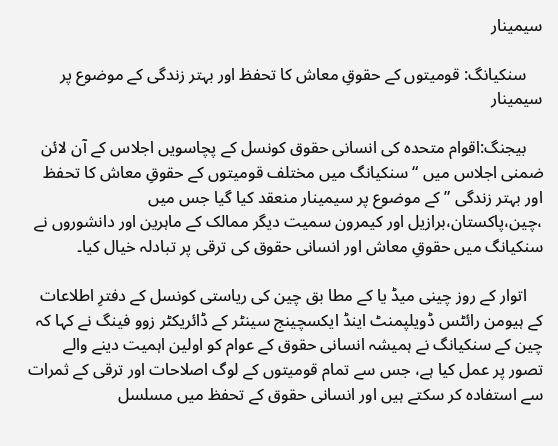سیمینار

    سنکیانگ: قومیتوں کے حقوقِ معاش کا تحفظ اور بہتر زندگی کے موضوع پر سیمینار

    بیجنگ:اقوام متحدہ کی انسانی حقوق کونسل کے پچاسویں اجلاس کے آن لائن ضمنی اجلاس میں “سنکیانگ میں مختلف قومیتوں کے حقوقِ معاش کا تحفظ اور بہتر زندگی ” کے موضوع پر سیمینار منعقد کیا گیا جس میں ،چین،پاکستان،برازیل اور کیمرون سمیت دیگر ممالک کے ماہرین اور دانشوروں نے سنکیانگ میں حقوقِ معاش اور انسانی حقوق کی ترقی پر تبادلہ خیال کیا۔

    اتوار کے روز چینی میڈ یا کے مطا بق چین کی ریاستی کونسل کے دفترِ اطلاعات کے ہیومن رائٹس ڈویلپمنٹ اینڈ ایکسچینج سینٹر کے ڈائریکٹر زوو فینگ نے کہا کہ چین کے سنکیانگ نے ہمیشہ انسانی حقوق کے عوام کو اولین اہمیت دینے والے تصور پر عمل کیا ہے، جس سے تمام قومیتوں کے لوگ اصلاحات اور ترقی کے ثمرات سے استفادہ کر سکتے ہیں اور انسانی حقوق کے تحفظ میں مسلسل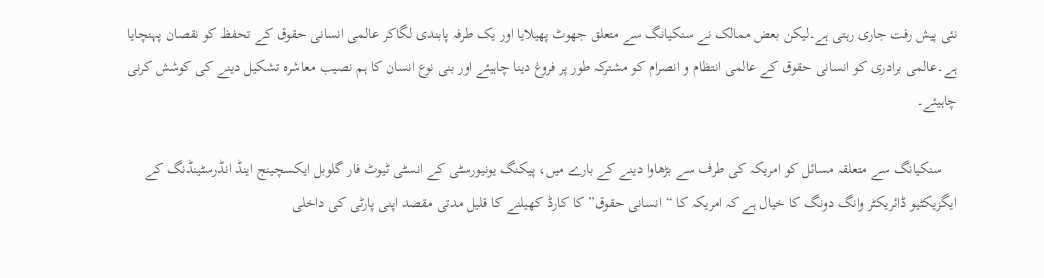نئی پیش رفت جاری رہتی ہے۔لیکن بعض ممالک نے سنکیانگ سے متعلق جھوٹ پھیلایا اور یک طرفہ پابندی لگاکر عالمی انسانی حقوق کے تحفظ کو نقصان پہنچایا ہے۔عالمی برادری کو انسانی حقوق کے عالمی انتظام و انصرام کو مشترکہ طور پر فروغ دینا چاہیئے اور بنی نوع انسان کا ہم نصیب معاشرہ تشکیل دینے کی کوشش کرنی چاہیئے۔

    سنکیانگ سے متعلقہ مسائل کو امریکہ کی طرف سے بڑھاوا دینے کے بارے میں، پیکنگ یونیورسٹی کے انسٹی ٹیوٹ فار گلوبل ایکسچینج اینڈ انڈرسٹینڈنگ کے ایگزیکٹیو ڈائریکٹر وانگ دونگ کا خیال ہے کہ امریکہ کا “انسانی حقوق” کا کارڈ کھیلنے کا قلیل مدتی مقصد اپنی پارٹی کی داخلی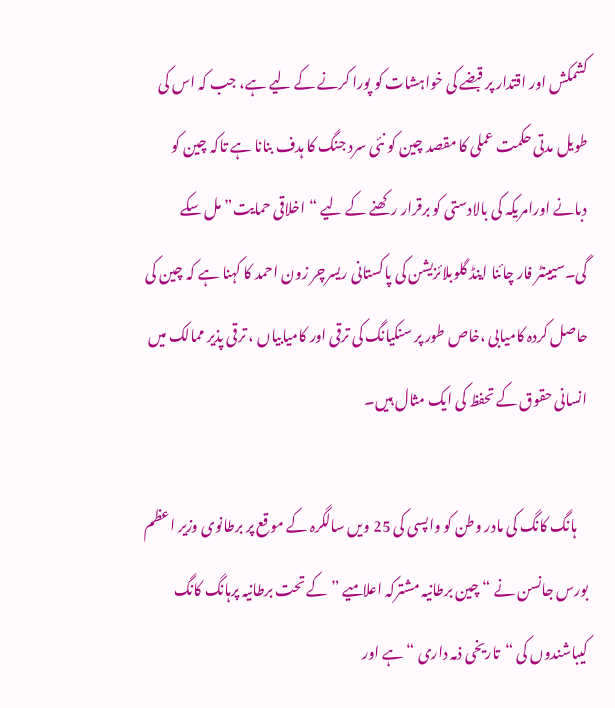کشمکش اور اقتدار پر قبضے کی خواہشات کو پورا کرنے کے لیے ہے، جب کہ اس کی طویل مدتی حکمت عملی کا مقصد چین کو نئی سرد جنگ کا ہدف بنانا ہے تاکہ چین کو دبانے اورامریکہ کی بالادستی کو برقرار رکھنے کے لیے “اخلاقی حمایت” مل سکے گی۔سیینٹر فار چائنا اینڈ گلوبلائزیشن کی پاکستانی ریسرچر زون احمد کا کہنا ہے کہ چین کی حاصل کردہ کامیابی ،خاص طور پر سنکیانگ کی ترقی اور کامیابیاں ، ترقی پذیر ممالک میں انسانی حقوق کے تحفظ کی ایک مثال ہیں۔

    ہانگ کانگ کی مادر وطن کو واپسی کی 25 ویں سالگرہ کے موقع پر برطانوی وزیر اعظم بورس جانسن نے “چین برطانیہ مشترکہ اعلامیے ” کے تحت برطانیہ پرہانگ کانگ کیباشندوں کی “تاریخی ذمہ داری “ہے اور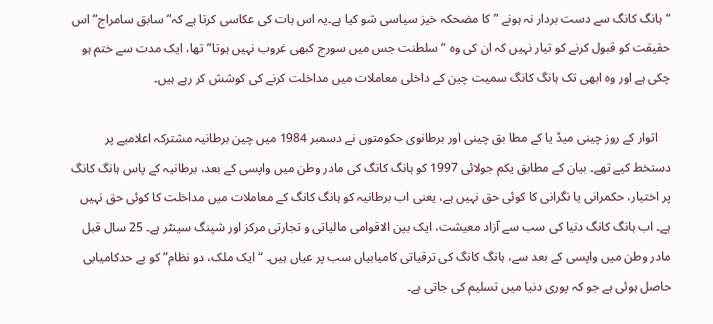“ہانگ کانگ سے دست بردار نہ ہونے ” کا مضحکہ خیز سیاسی شو کیا ہے۔یہ اس بات کی عکاسی کرتا ہے کہ” سابق سامراج” اس حقیقت کو قبول کرنے کو تیار نہیں کہ ان کی وہ “سلطنت جس میں سورج کبھی غروب نہیں ہوتا”تھا، ایک مدت سے ختم ہو چکی ہے اور وہ ابھی تک ہانگ کانگ سمیت چین کے داخلی معاملات میں مداخلت کرنے کی کوشش کر رہے ہیں۔

    اتوار کے روز چینی میڈ یا کے مطا بق چینی اور برطانوی حکومتوں نے دسمبر 1984 میں چین برطانیہ مشترکہ اعلامیے پر دستخط کیے تھے۔ بیان کے مطابق یکم جولائی 1997 کو ہانگ کانگ کی مادر وطن میں واپسی کے بعد، برطانیہ کے پاس ہانگ کانگ پر اختیار، حکمرانی یا نگرانی کا کوئی حق نہیں ہے، یعنی اب برطانیہ کو ہانگ کانگ کے معاملات میں مداخلت کا کوئی حق نہیں ہے۔ اب ہانگ کانگ دنیا کی سب سے آزاد معیشت، ایک بین الاقوامی مالیاتی و تجارتی مرکز اور شپنگ سینٹر ہے۔ 25 سال قبل مادر وطن میں واپسی کے بعد سے، ہانگ کانگ کی ترقیاتی کامیابیاں سب پر عیاں ہیں۔ “ایک ملک، دو نظام” کو بے حدکامیابی حاصل ہوئی ہے جو کہ پوری دنیا میں تسلیم کی جاتی ہے۔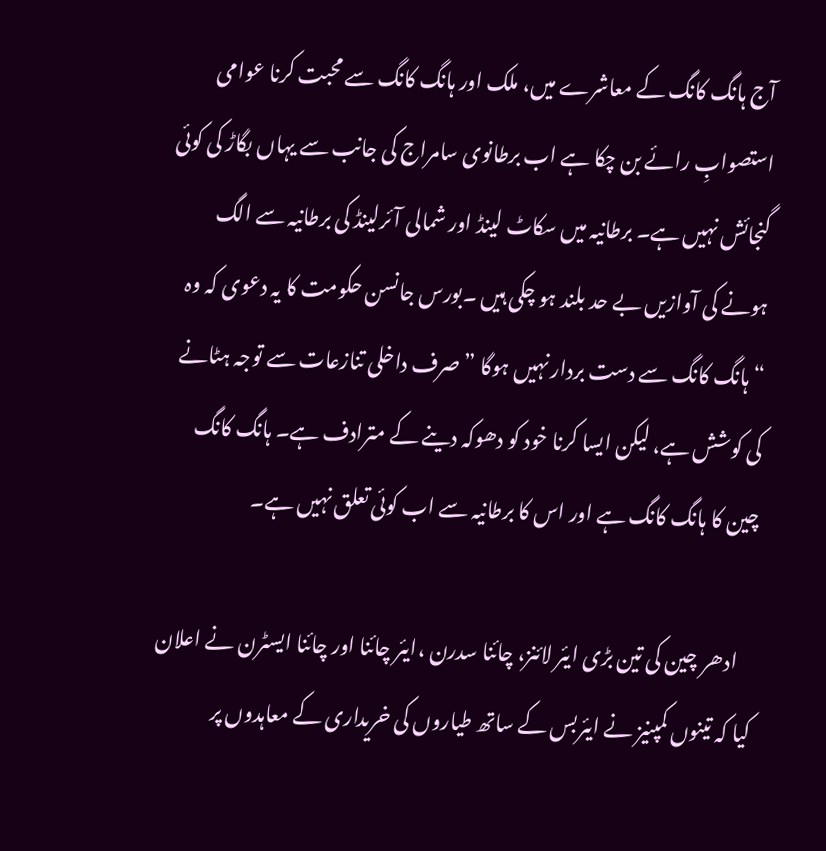آج ہانگ کانگ کے معاشرے میں، ملک اور ہانگ کانگ سے محبت کرنا عوامی استصوابِ رائے بن چکا ہے اب برطانوی سامراج کی جانب سے یہاں بگاڑ کی کوئی گنجائش نہیں ہے۔ برطانیہ میں سکاٹ لینڈ اور شمالی آئرلینڈ کی برطانیہ سے الگ ہونے کی آوازیں بے حد بلند ہو چکی ہیں ۔بورس جانسن حکومت کا یہ دعوی کہ وہ “ہانگ کانگ سے دست بردار نہیں ہوگا ” صرف داخلی تنازعات سے توجہ ہٹانے کی کوشش ہے، لیکن ایسا کرنا خود کو دھوکہ دینے کے مترادف ہے۔ ہانگ کانگ چین کا ہانگ کانگ ہے اور اس کا برطانیہ سے اب کوئی تعلق نہیں ہے۔

    ادھر چین کی تین بڑی ایئر لائنز، چائنا سدرن ،ایئر چائنا اور چائنا ایسٹرن نے اعلان کیا کہ تینوں کمپنیز نے ایئربس کے ساتھ طیاروں کی خریداری کے معاہدوں پر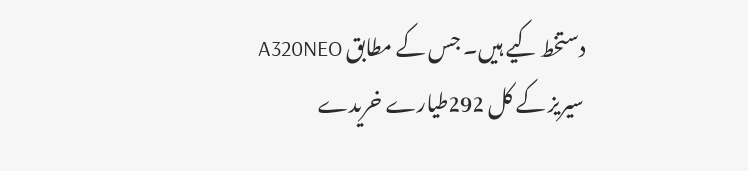دستخط کیے ہیں۔ جس کے مطابق A320NEO سیریز کے کل 292طیارے خریدے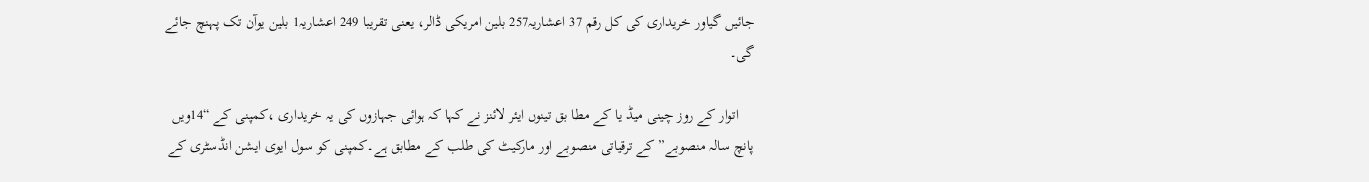جائیں گیاور خریداری کی کل رقم 37 اعشاریہ257 بلین امریکی ڈالر، یعنی تقریبا 249 اعشاریہ1 بلین یوآن تک پہنچ جائے گی۔

    اتوار کے روز چینی میڈ یا کے مطا بق تینوں ایئر لائنز نے کہا کہ ہوائی جہازوں کی یہ خریداری ،کمپنی کے “14ویں پانچ سالہ منصوبے” کے ترقیاتی منصوبے اور مارکیٹ کی طلب کے مطابق ہے۔کمپنی کو سول ایوی ایشن انڈسٹری کے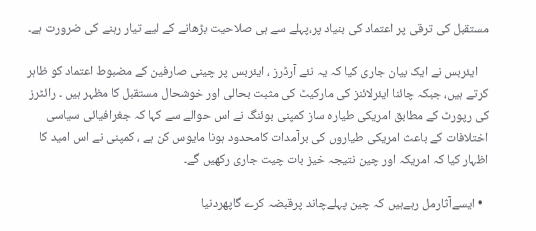مستقبل کی ترقی پر اعتماد کی بنیاد پر،پہلے سے ہی صلاحیت بڑھانے کے لیے تیار رہنے کی ضرورت ہے۔

    ایئربس نے ایک بیان جاری کیا کہ یہ نئے آرڈرز ، ایئربس پر چینی صارفین کے مضبوط اعتماد کو ظاہر کرتے ہیں، جبکہ چائنا ایئرلائنز کی مارکیٹ کی مثبت بحالی اور خوشحال مستقبل کا مظہر ہیں ۔ رائٹرز کی رپورٹ کے مطابق امریکی طیارہ ساز کمپنی بوئنگ نے اس حوالے سے کہا کہ جغرافیائی سیاسی اختلافات کے باعث امریکی طیاروں کی برآمدات کامحدود ہونا مایوس کن ہے ، کمپنی نے اس امید کا اظہار کیا کہ امریکہ اور چین نتیجہ خیز بات چیت جاری رکھیں گے۔

  • ایسےآثارمل رہےہیں کہ چین پہلےچاند پرقبضہ کرے گاپھردنیا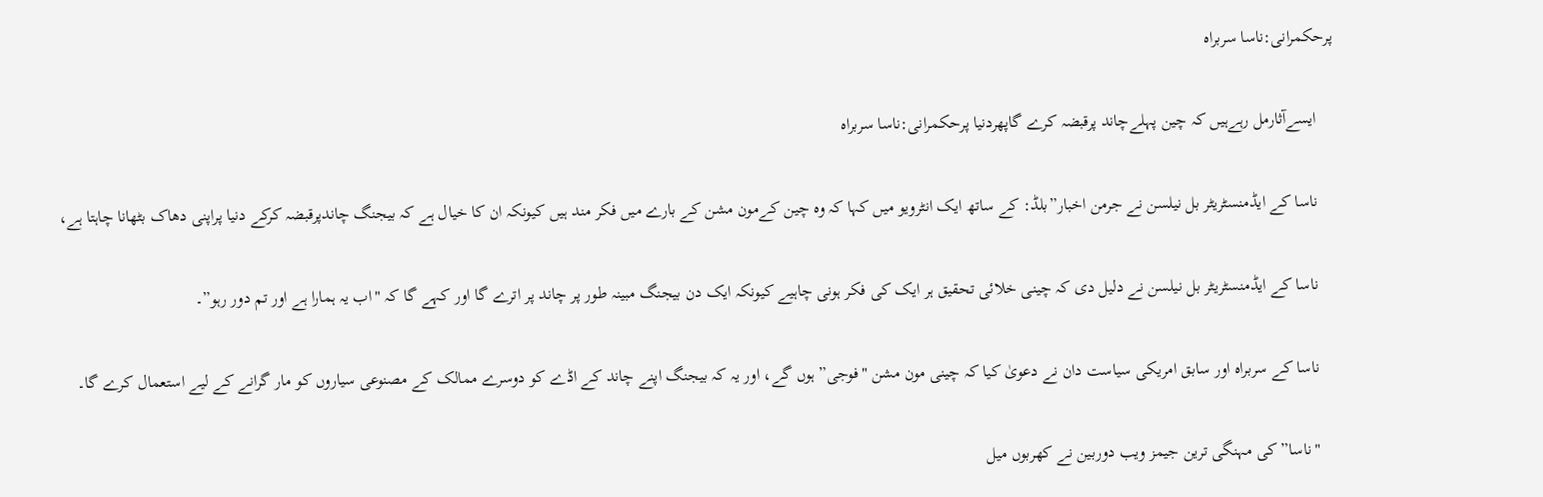پرحکمرانی:ناسا سربراہ

    ایسےآثارمل رہےہیں کہ چین پہلےچاند پرقبضہ کرے گاپھردنیا پرحکمرانی:ناسا سربراہ

    ناسا کے ایڈمنسٹریٹر بل نیلسن نے جرمن اخبار”بلڈ: کے ساتھ ایک انٹرویو میں کہا کہ وہ چین کےمون مشن کے بارے میں فکر مند ہیں کیونکہ ان کا خیال ہے کہ بیجنگ چاندپرقبضہ کرکے دنیا پراپنی دھاک بٹھانا چاہتا ہے،

    ناسا کے ایڈمنسٹریٹر بل نیلسن نے دلیل دی کہ چینی خلائی تحقیق ہر ایک کی فکر ہونی چاہیے کیونکہ ایک دن بیجنگ مبینہ طور پر چاند پر اترے گا اور کہے گا کہ "اب یہ ہمارا ہے اور تم دور رہو”۔

    ناسا کے سربراہ اور سابق امریکی سیاست دان نے دعویٰ کیا کہ چینی مون مشن "فوجی” ہوں گے، اور یہ کہ بیجنگ اپنے چاند کے اڈے کو دوسرے ممالک کے مصنوعی سیاروں کو مار گرانے کے لیے استعمال کرے گا۔

    "ناسا” کی مہنگی ترین جیمز ویب دوربین نے کھربوں میل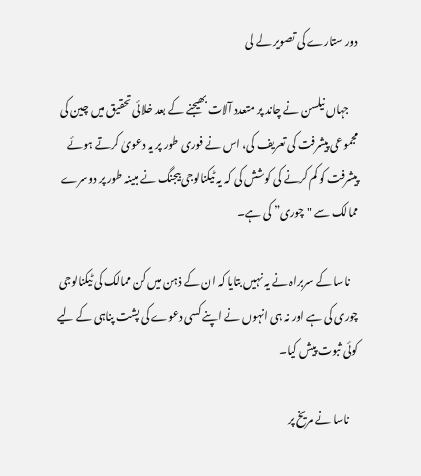دور ستارے کی تصویر لے لی

    جہاں نیلسن نے چاند پر متعدد آلات بھیجنے کے بعد خلائی تحقیق میں چین کی مجموعی پیشرفت کی تعریف کی، اس نے فوری طور پر یہ دعویٰ کرتے ہوئے پیشرفت کو کم کرنے کی کوشش کی کہ یہ ٹیکنالوجی بیجنگ نے مبینہ طور پر دوسرے ممالک سے "چوری” کی ہے۔

    ناسا کے سربراہ نے یہ نہیں بتایا کہ ان کے ذہن میں کن ممالک کی ٹیکنالوجی چوری کی ہے اور نہ ہی انہوں نے اپنے کسی دعوے کی پشت پناہی کے لیے کوئی ثبوت پیش کیا۔

    ناسا نے مریخ پر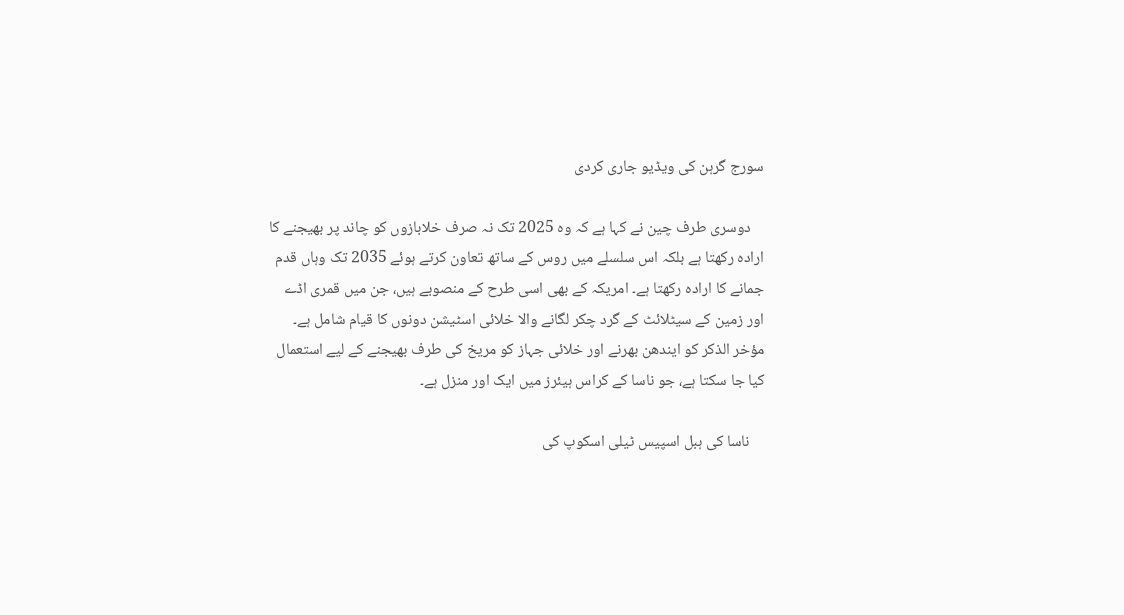سورج گرہن کی ویڈیو جاری کردی

    دوسری طرف چین نے کہا ہے کہ وہ 2025 تک نہ صرف خلابازوں کو چاند پر بھیجنے کا ارادہ رکھتا ہے بلکہ اس سلسلے میں روس کے ساتھ تعاون کرتے ہوئے 2035 تک وہاں قدم جمانے کا ارادہ رکھتا ہے۔ امریکہ کے بھی اسی طرح کے منصوبے ہیں، جن میں قمری اڈے اور زمین کے سیٹلائٹ کے گرد چکر لگانے والا خلائی اسٹیشن دونوں کا قیام شامل ہے۔ مؤخر الذکر کو ایندھن بھرنے اور خلائی جہاز کو مریخ کی طرف بھیجنے کے لیے استعمال کیا جا سکتا ہے، جو ناسا کے کراس ہیئرز میں ایک اور منزل ہے۔

    ناسا کی ہبل اسپیس ٹیلی اسکوپ کی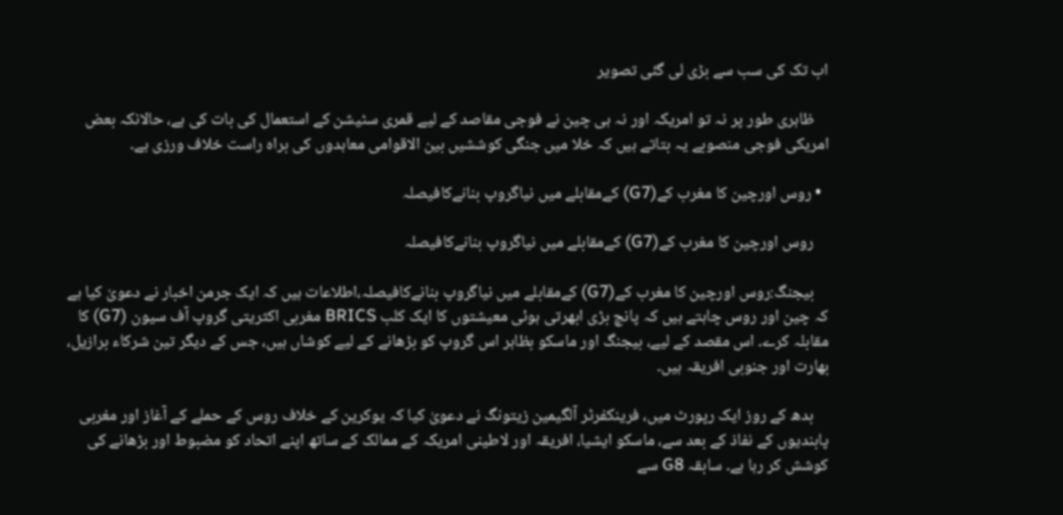اب تک کی سب سے بڑی لی گئی تصویر

    ظاہری طور پر نہ تو امریکہ اور نہ ہی چین نے فوجی مقاصد کے لیے قمری سٹیشن کے استعمال کی بات کی ہے، حالانکہ بعض امریکی فوجی منصوبے یہ بتاتے ہیں کہ خلا میں جنگی کوششیں بین الاقوامی معاہدوں کی براہ راست خلاف ورزی ہے۔

  • روس اورچین کا مغرب کے(G7) کےمقابلے میں نیاگروپ بنانےکافیصلہ

    روس اورچین کا مغرب کے(G7) کےمقابلے میں نیاگروپ بنانےکافیصلہ

    بیجنگ:روس اورچین کا مغرب کے(G7) کےمقابلے میں نیاگروپ بنانےکافیصلہ،اطلاعات ہیں کہ ایک جرمن اخبار نے دعویٰ کیا ہے کہ چین اور روس چاہتے ہیں کہ پانچ بڑی ابھرتی ہوئی معیشتوں کا ایک کلب BRICS مغربی اکثریتی گروپ آف سیون (G7) کا مقابلہ کرے۔ اس مقصد کے لیے، بیجنگ اور ماسکو بظاہر اس گروپ کو بڑھانے کے لیے کوشاں ہیں، جس کے دیگر تین شرکاء برازیل، بھارت اور جنوبی افریقہ ہیں۔

    بدھ کے روز ایک رپورٹ میں، فرینکفرٹر آلگیمین زیتونگ نے دعویٰ کیا کہ یوکرین کے خلاف روس کے حملے کے آغاز اور مغربی پابندیوں کے نفاذ کے بعد سے، ماسکو ایشیا، افریقہ اور لاطینی امریکہ کے ممالک کے ساتھ اپنے اتحاد کو مضبوط اور بڑھانے کی کوشش کر رہا ہے۔ سابقہ G8 سے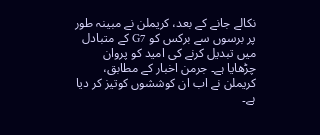نکالے جانے کے بعد، کریملن نے مبینہ طور پر برسوں سے برکس کو G7 کے متبادل میں تبدیل کرنے کی امید کو پروان چڑھایا ہے۔ جرمن اخبار کے مطابق، کریملن نے اب ان کوششوں کوتیز کر دیا ہے۔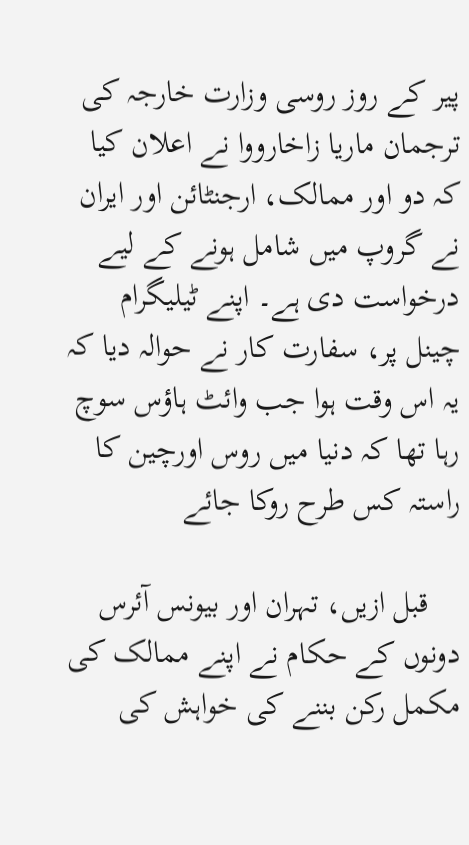پیر کے روز روسی وزارت خارجہ کی ترجمان ماریا زاخارووا نے اعلان کیا کہ دو اور ممالک، ارجنٹائن اور ایران نے گروپ میں شامل ہونے کے لیے درخواست دی ہے۔ اپنے ٹیلیگرام چینل پر، سفارت کار نے حوالہ دیا کہ یہ اس وقت ہوا جب وائٹ ہاؤس سوچ رہا تھا کہ دنیا میں روس اورچین کا راستہ کس طرح روکا جائے

    قبل ازیں، تہران اور بیونس آئرس دونوں کے حکام نے اپنے ممالک کی مکمل رکن بننے کی خواہش کی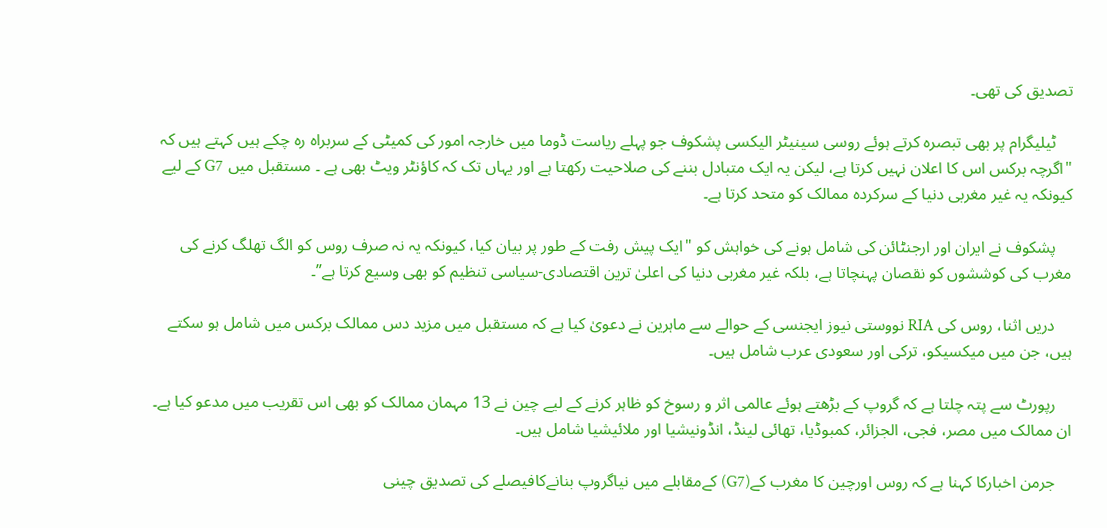تصدیق کی تھی۔

    ٹیلیگرام پر بھی تبصرہ کرتے ہوئے روسی سینیٹر الیکسی پشکوف جو پہلے ریاست ڈوما میں خارجہ امور کی کمیٹی کے سربراہ رہ چکے ہیں کہتے ہیں کہ "اگرچہ برکس اس کا اعلان نہیں کرتا ہے، لیکن یہ ایک متبادل بننے کی صلاحیت رکھتا ہے اور یہاں تک کہ کاؤنٹر ویٹ بھی ہے ۔ مستقبل میں G7 کے لیے کیونکہ یہ غیر مغربی دنیا کے سرکردہ ممالک کو متحد کرتا ہے۔

    پشکوف نے ایران اور ارجنٹائن کی شامل ہونے کی خواہش کو "ایک پیش رفت کے طور پر بیان کیا، کیونکہ یہ نہ صرف روس کو الگ تھلگ کرنے کی مغرب کی کوششوں کو نقصان پہنچاتا ہے، بلکہ غیر مغربی دنیا کی اعلیٰ ترین اقتصادی-سیاسی تنظیم کو بھی وسیع کرتا ہے”۔

    دریں اثنا، روس کی RIA نووستی نیوز ایجنسی کے حوالے سے ماہرین نے دعویٰ کیا ہے کہ مستقبل میں مزید دس ممالک برکس میں شامل ہو سکتے ہیں، جن میں میکسیکو، ترکی اور سعودی عرب شامل ہیں۔

    رپورٹ سے پتہ چلتا ہے کہ گروپ کے بڑھتے ہوئے عالمی اثر و رسوخ کو ظاہر کرنے کے لیے چین نے 13 مہمان ممالک کو بھی اس تقریب میں مدعو کیا ہے۔ ان ممالک میں مصر، فجی، الجزائر، کمبوڈیا، تھائی لینڈ، انڈونیشیا اور ملائیشیا شامل ہیں۔

    جرمن اخبارکا کہنا ہے کہ روس اورچین کا مغرب کے(G7) کےمقابلے میں نیاگروپ بنانےکافیصلے کی تصدیق چینی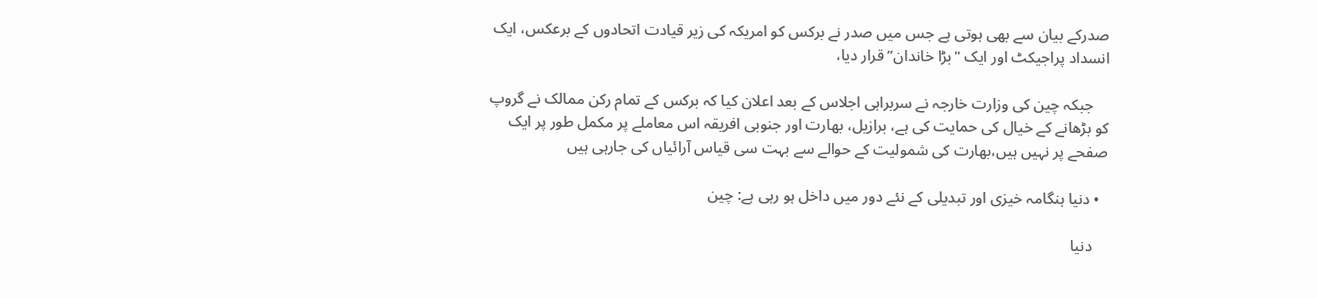صدرکے بیان سے بھی ہوتی ہے جس میں صدر نے برکس کو امریکہ کی زیر قیادت اتحادوں کے برعکس، ایک انسداد پراجیکٹ اور ایک "بڑا خاندان” قرار دیا،

    جبکہ چین کی وزارت خارجہ نے سربراہی اجلاس کے بعد اعلان کیا کہ برکس کے تمام رکن ممالک نے گروپ کو بڑھانے کے خیال کی حمایت کی ہے، برازیل، بھارت اور جنوبی افریقہ اس معاملے پر مکمل طور پر ایک صفحے پر نہیں ہیں،بھارت کی شمولیت کے حوالے سے بہت سی قیاس آرائیاں کی جارہی ہیں

  • دنیا ہنگامہ خیزی اور تبدیلی کے نئے دور میں داخل ہو رہی ہے: چین

    دنیا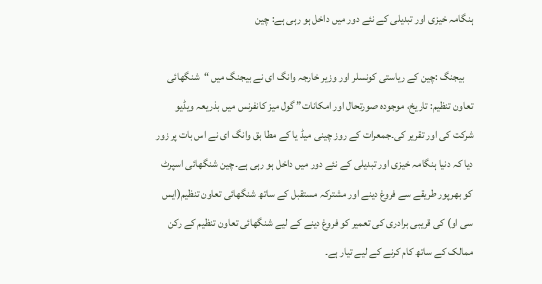ہنگامہ خیزی اور تبدیلی کے نئے دور میں داخل ہو رہی ہے: چین

    بیجنگ :چین کے ریاستی کونسلر اور وزیر خارجہ وانگ ای نے بیجنگ میں “شنگھائی تعاون تنظیم: تاریخ، موجودہ صورتحال اور امکانات” گول میز کانفرنس میں بذریعہ ویڈیو شرکت کی اور تقریر کی۔جمعرات کے روز چینی میڈ یا کے مطا بق وانگ ای نے اس بات پر زور دیا کہ دنیا ہنگامہ خیزی اور تبدیلی کے نئے دور میں داخل ہو رہی ہے۔چین شنگھائی اسپرٹ کو بھرپور طریقے سے فروغ دینے اور مشترکہ مستقبل کے ساتھ شنگھائی تعاون تنظیم(ایس سی او) کی قریبی برادری کی تعمیر کو فروغ دینے کے لیے شنگھائی تعاون تنظیم کے رکن ممالک کے ساتھ کام کرنے کے لیے تیار ہے۔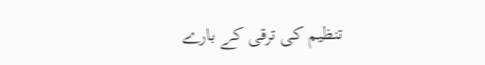تنظیم کی ترقی کے بارے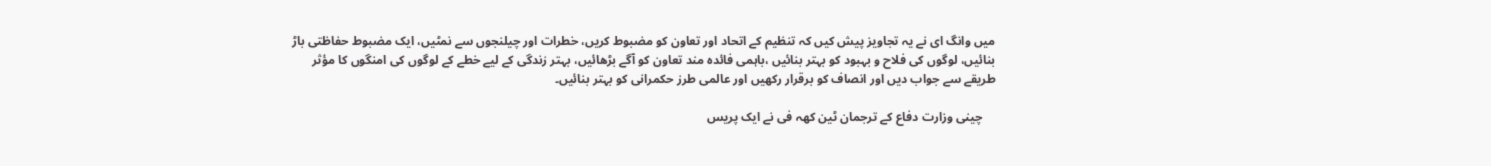میں وانگ ای نے یہ تجاویز پیش کیں کہ تنظیم کے اتحاد اور تعاون کو مضبوط کریں، خطرات اور چیلنجوں سے نمٹیں، ایک مضبوط حفاظتی باڑ بنائیں، لوگوں کی فلاح و بہبود کو بہتر بنائیں ،باہمی فائدہ مند تعاون کو آگے بڑھائیں، بہتر زندگی کے لیے خطے کے لوگوں کی امنگوں کا مؤثر طریقے سے جواب دیں اور انصاف کو برقرار رکھیں اور عالمی طرز حکمرانی کو بہتر بنائیں۔

    چینی وزارت دفاع کے ترجمان ٹین کھہ فی نے ایک پریس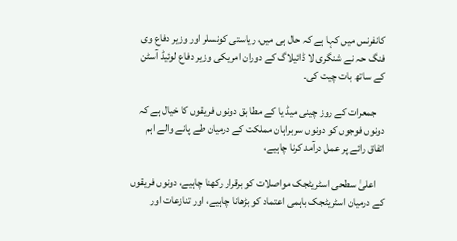کانفرنس میں کہا ہے کہ حال ہی میں، ریاستی کونسلر اور وزیر دفاع وی فنگ حہ نے شنگری لا ڈائیلاگ کے دوران امریکی وزیر دفاع لوئیڈ آسٹن کے ساتھ بات چیت کی۔

    جمعرات کے روز چینی میڈ یا کے مطا بق دونوں فریقوں کا خیال ہے کہ دونوں فوجوں کو دونوں سربراہان مملکت کے درمیان طے پانے والے اہم اتفاق رائے پر عمل درآمد کرنا چاہیے،

    اعلیٰ سطحی اسٹریٹجک مواصلات کو برقرار رکھنا چاہیے، دونوں فریقوں کے درمیان اسٹریٹجک باہمی اعتماد کو بڑھانا چاہیے، اور تنازعات اور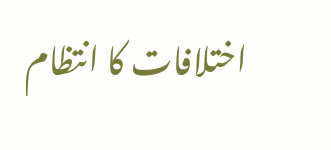اختلافات کا انتظام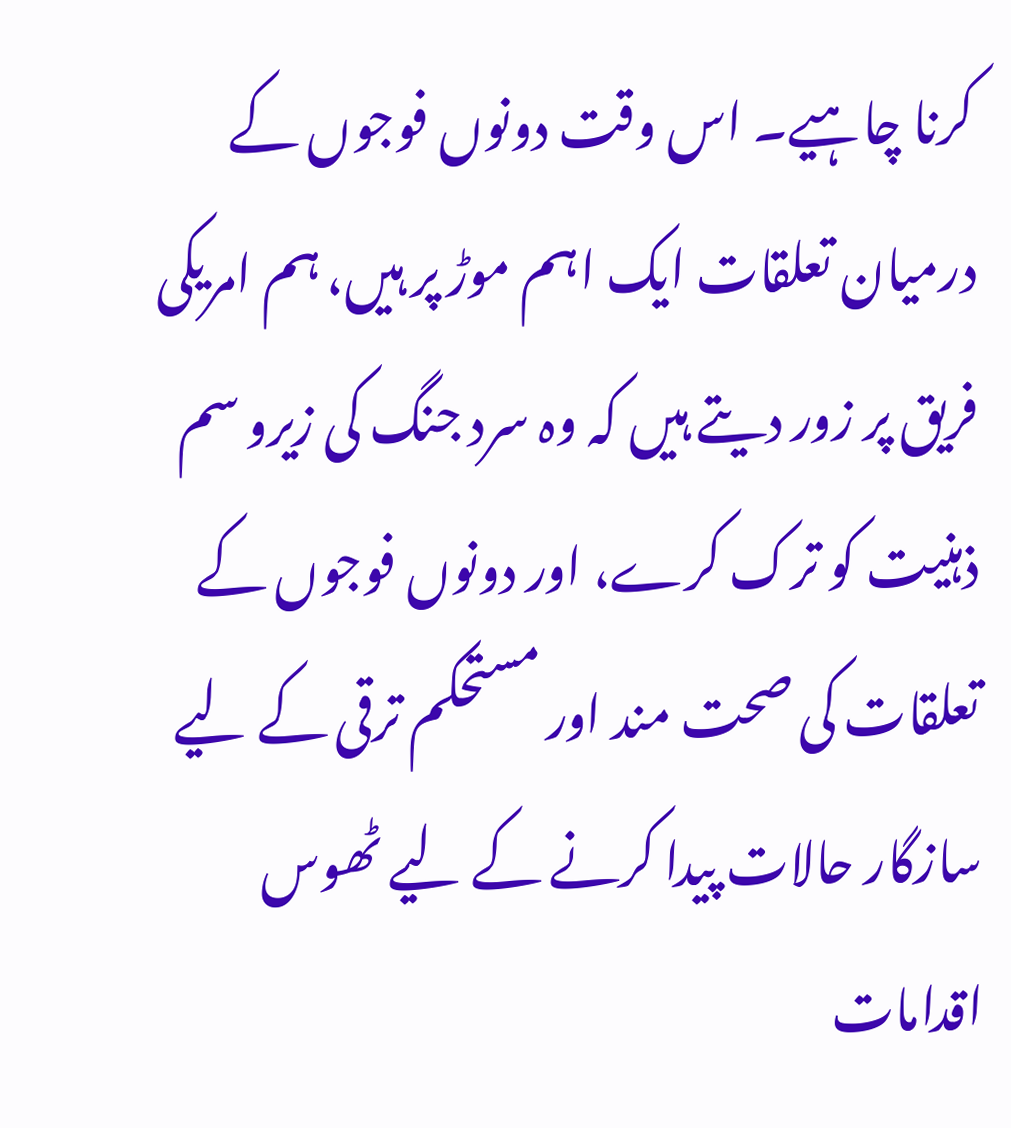کرنا چاہیے۔ اس وقت دونوں فوجوں کے درمیان تعلقات ایک اہم موڑ پر ہیں، ہم امریکی فریق پر زور دیتے ہیں کہ وہ سرد جنگ کی زیرو سم ذہنیت کو ترک کرے، اور دونوں فوجوں کے تعلقات کی صحت مند اور مستحکم ترقی کے لیے سازگار حالات پیدا کرنے کے لیے ٹھوس اقدامات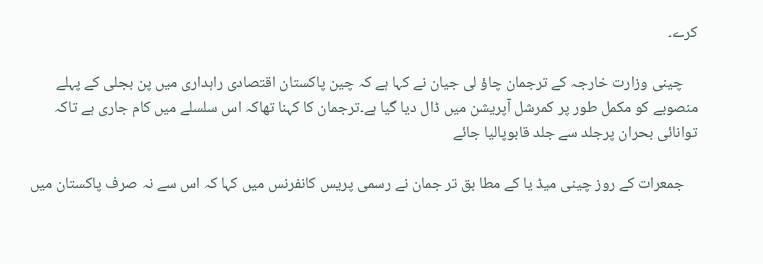کرے۔

    چینی وزارت خارجہ کے ترجمان چاؤ لی جیان نے کہا ہے کہ چین پاکستان اقتصادی راہداری میں پن بجلی کے پہلے منصوبے کو مکمل طور پر کمرشل آپریشن میں ڈال دیا گیا ہے۔ترجمان کا کہنا تھاکہ اس سلسلے میں کام جاری ہے تاکہ توانائی بحران پرجلد سے جلد قابوپالیا جائے

    جمعرات کے روز چینی میڈ یا کے مطا بق تر جمان نے رسمی پریس کانفرنس میں کہا کہ اس سے نہ صرف پاکستان میں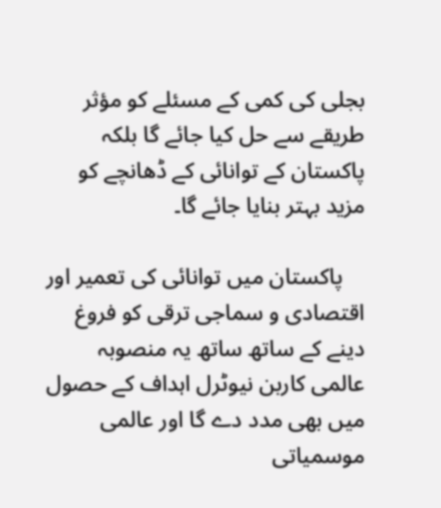بجلی کی کمی کے مسئلے کو مؤثر طریقے سے حل کیا جائے گا بلکہ پاکستان کے توانائی کے ڈھانچے کو مزید بہتر بنایا جائے گا۔

    پاکستان میں توانائی کی تعمیر اور اقتصادی و سماجی ترقی کو فروغ دینے کے ساتھ ساتھ یہ منصوبہ عالمی کاربن نیوٹرل اہداف کے حصول میں بھی مدد دے گا اور عالمی موسمیاتی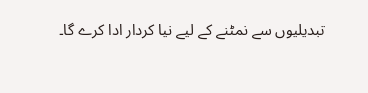تبدیلیوں سے نمٹنے کے لیے نیا کردار ادا کرے گا۔